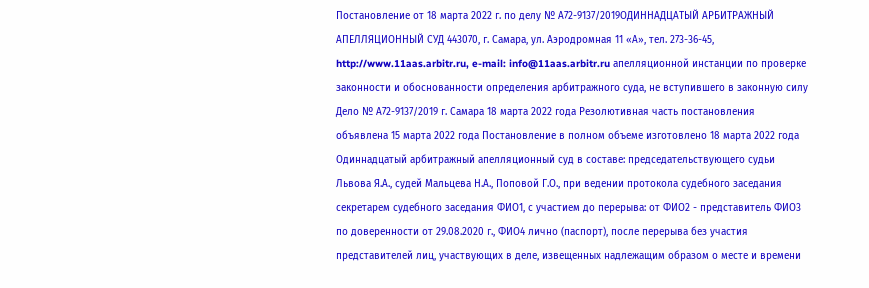Постановление от 18 марта 2022 г. по делу № А72-9137/2019ОДИННАДЦАТЫЙ АРБИТРАЖНЫЙ АПЕЛЛЯЦИОННЫЙ СУД 443070, г. Самара, ул. Аэродромная 11 «А», тел. 273-36-45, http://www.11aas.arbitr.ru, e-mail: info@11aas.arbitr.ru апелляционной инстанции по проверке законности и обоснованности определения арбитражного суда, не вступившего в законную силу Дело № А72-9137/2019 г. Самара 18 марта 2022 года Резолютивная часть постановления объявлена 15 марта 2022 года Постановление в полном объеме изготовлено 18 марта 2022 года Одиннадцатый арбитражный апелляционный суд в составе: председательствующего судьи Львова Я.А., судей Мальцева Н.А., Поповой Г.О., при ведении протокола судебного заседания секретарем судебного заседания ФИО1, с участием до перерыва: от ФИО2 - представитель ФИО3 по доверенности от 29.08.2020 г., ФИО4 лично (паспорт), после перерыва без участия представителей лиц, участвующих в деле, извещенных надлежащим образом о месте и времени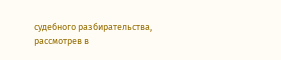судебного разбирательства, рассмотрев в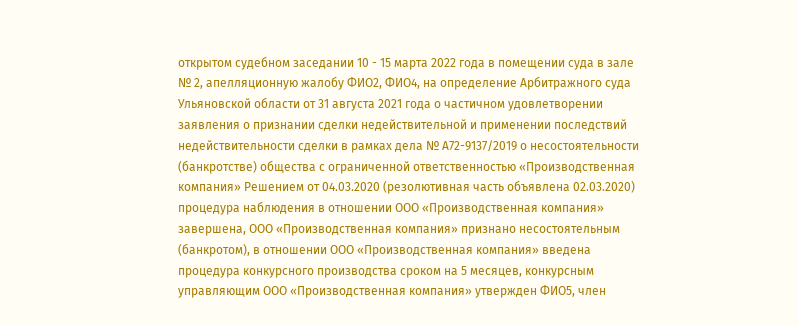открытом судебном заседании 10 - 15 марта 2022 года в помещении суда в зале № 2, апелляционную жалобу ФИО2, ФИО4, на определение Арбитражного суда Ульяновской области от 31 августа 2021 года о частичном удовлетворении заявления о признании сделки недействительной и применении последствий недействительности сделки в рамках дела № А72-9137/2019 о несостоятельности (банкротстве) общества с ограниченной ответственностью «Производственная компания» Решением от 04.03.2020 (резолютивная часть объявлена 02.03.2020) процедура наблюдения в отношении ООО «Производственная компания» завершена, ООО «Производственная компания» признано несостоятельным (банкротом), в отношении ООО «Производственная компания» введена процедура конкурсного производства сроком на 5 месяцев, конкурсным управляющим ООО «Производственная компания» утвержден ФИО5, член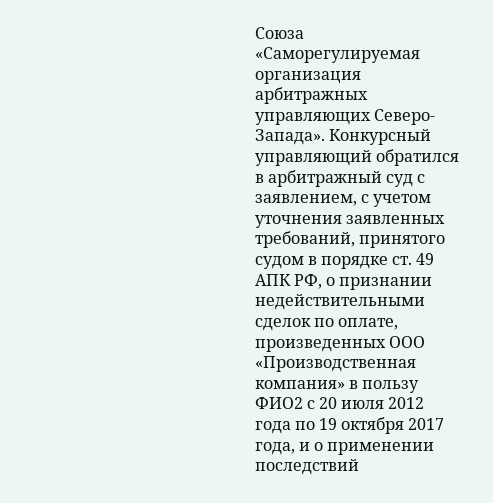Союза «Саморегулируемая организация арбитражных управляющих Северо-Запада». Конкурсный управляющий обратился в арбитражный суд с заявлением, с учетом уточнения заявленных требований, принятого судом в порядке ст. 49 АПК РФ, о признании недействительными сделок по оплате, произведенных ООО «Производственная компания» в пользу ФИО2 с 20 июля 2012 года по 19 октября 2017 года, и о применении последствий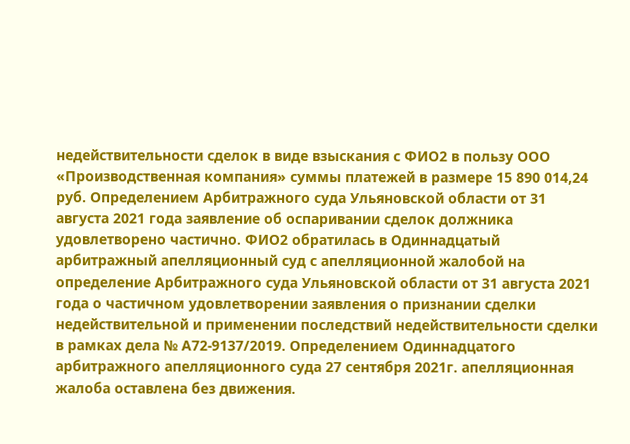недействительности сделок в виде взыскания с ФИО2 в пользу ООО «Производственная компания» суммы платежей в размере 15 890 014,24 руб. Определением Арбитражного суда Ульяновской области от 31 августа 2021 года заявление об оспаривании сделок должника удовлетворено частично. ФИО2 обратилась в Одиннадцатый арбитражный апелляционный суд с апелляционной жалобой на определение Арбитражного суда Ульяновской области от 31 августа 2021 года о частичном удовлетворении заявления о признании сделки недействительной и применении последствий недействительности сделки в рамках дела № А72-9137/2019. Определением Одиннадцатого арбитражного апелляционного суда 27 сентября 2021г. апелляционная жалоба оставлена без движения.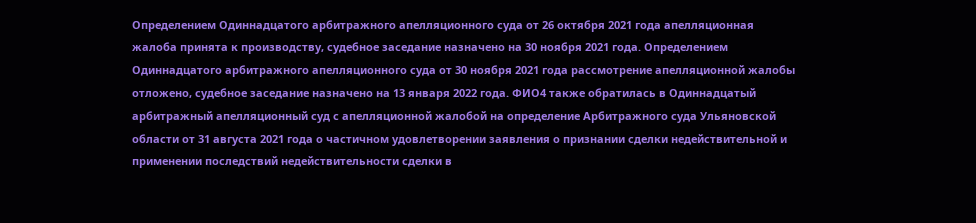Определением Одиннадцатого арбитражного апелляционного суда от 26 октября 2021 года апелляционная жалоба принята к производству, судебное заседание назначено на 30 ноября 2021 года. Определением Одиннадцатого арбитражного апелляционного суда от 30 ноября 2021 года рассмотрение апелляционной жалобы отложено, судебное заседание назначено на 13 января 2022 года. ФИО4 также обратилась в Одиннадцатый арбитражный апелляционный суд с апелляционной жалобой на определение Арбитражного суда Ульяновской области от 31 августа 2021 года о частичном удовлетворении заявления о признании сделки недействительной и применении последствий недействительности сделки в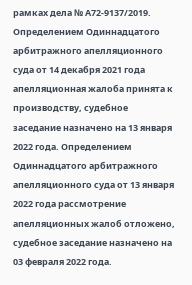рамках дела № А72-9137/2019. Определением Одиннадцатого арбитражного апелляционного суда от 14 декабря 2021 года апелляционная жалоба принята к производству, судебное заседание назначено на 13 января 2022 года. Определением Одиннадцатого арбитражного апелляционного суда от 13 января 2022 года рассмотрение апелляционных жалоб отложено, судебное заседание назначено на 03 февраля 2022 года.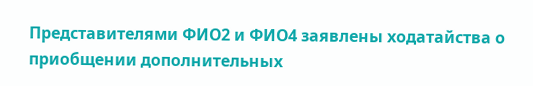Представителями ФИО2 и ФИО4 заявлены ходатайства о приобщении дополнительных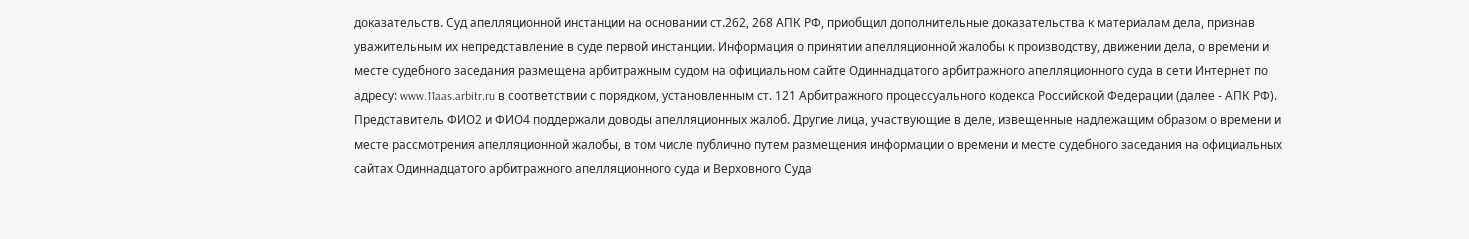доказательств. Суд апелляционной инстанции на основании ст.262, 268 АПК РФ, приобщил дополнительные доказательства к материалам дела, признав уважительным их непредставление в суде первой инстанции. Информация о принятии апелляционной жалобы к производству, движении дела, о времени и месте судебного заседания размещена арбитражным судом на официальном сайте Одиннадцатого арбитражного апелляционного суда в сети Интернет по адресу: www.11aas.arbitr.ru в соответствии с порядком, установленным ст. 121 Арбитражного процессуального кодекса Российской Федерации (далее - АПК РФ). Представитель ФИО2 и ФИО4 поддержали доводы апелляционных жалоб. Другие лица, участвующие в деле, извещенные надлежащим образом о времени и месте рассмотрения апелляционной жалобы, в том числе публично путем размещения информации о времени и месте судебного заседания на официальных сайтах Одиннадцатого арбитражного апелляционного суда и Верховного Суда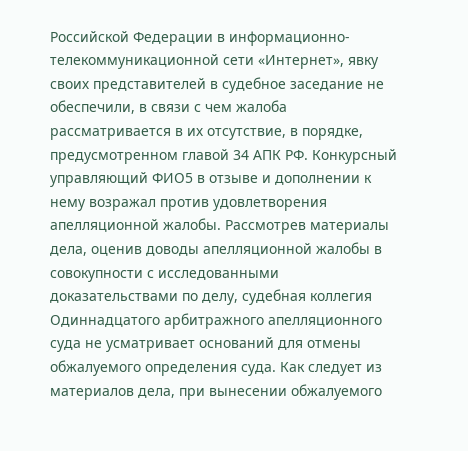Российской Федерации в информационно-телекоммуникационной сети «Интернет», явку своих представителей в судебное заседание не обеспечили, в связи с чем жалоба рассматривается в их отсутствие, в порядке, предусмотренном главой 34 АПК РФ. Конкурсный управляющий ФИО5 в отзыве и дополнении к нему возражал против удовлетворения апелляционной жалобы. Рассмотрев материалы дела, оценив доводы апелляционной жалобы в совокупности с исследованными доказательствами по делу, судебная коллегия Одиннадцатого арбитражного апелляционного суда не усматривает оснований для отмены обжалуемого определения суда. Как следует из материалов дела, при вынесении обжалуемого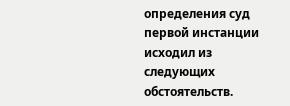определения суд первой инстанции исходил из следующих обстоятельств.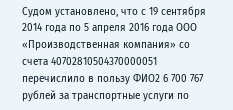Судом установлено, что с 19 сентября 2014 года по 5 апреля 2016 года ООО «Производственная компания» со счета 40702810504370000051 перечислило в пользу ФИО2 6 700 767 рублей за транспортные услуги по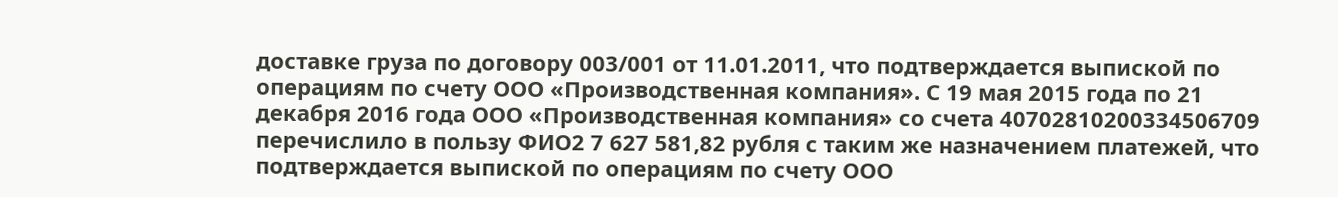доставке груза по договору 003/001 от 11.01.2011, что подтверждается выпиской по операциям по счету ООО «Производственная компания». С 19 мая 2015 года по 21 декабря 2016 года ООО «Производственная компания» со счета 40702810200334506709 перечислило в пользу ФИО2 7 627 581,82 рубля с таким же назначением платежей, что подтверждается выпиской по операциям по счету ООО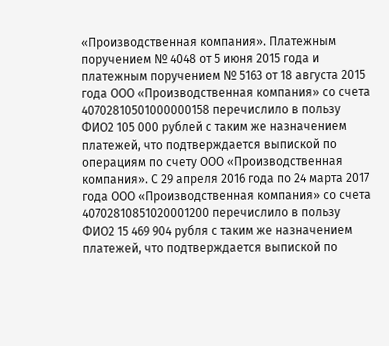«Производственная компания». Платежным поручением № 4048 от 5 июня 2015 года и платежным поручением № 5163 от 18 августа 2015 года ООО «Производственная компания» со счета 40702810501000000158 перечислило в пользу ФИО2 105 000 рублей с таким же назначением платежей, что подтверждается выпиской по операциям по счету ООО «Производственная компания». С 29 апреля 2016 года по 24 марта 2017 года ООО «Производственная компания» со счета 40702810851020001200 перечислило в пользу ФИО2 15 469 904 рубля с таким же назначением платежей, что подтверждается выпиской по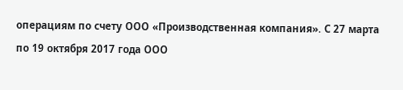операциям по счету ООО «Производственная компания». С 27 марта по 19 октября 2017 года ООО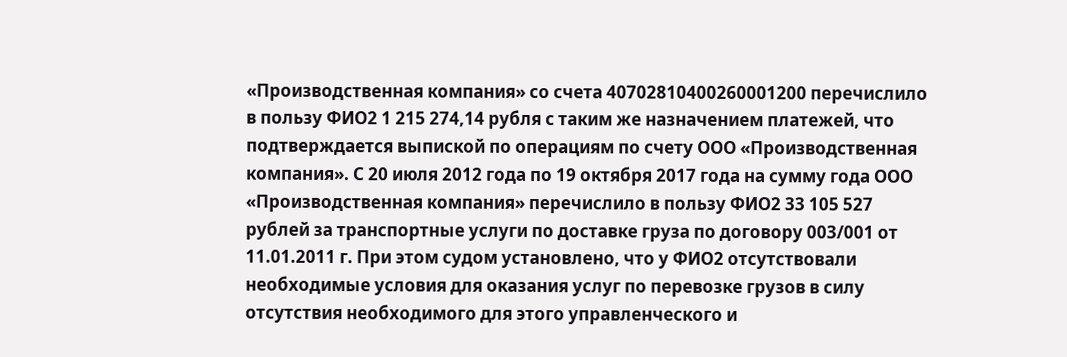«Производственная компания» со счета 40702810400260001200 перечислило в пользу ФИО2 1 215 274,14 рубля с таким же назначением платежей, что подтверждается выпиской по операциям по счету ООО «Производственная компания». С 20 июля 2012 года по 19 октября 2017 года на сумму года ООО «Производственная компания» перечислило в пользу ФИО2 33 105 527 рублей за транспортные услуги по доставке груза по договору 003/001 от 11.01.2011 г. При этом судом установлено, что у ФИО2 отсутствовали необходимые условия для оказания услуг по перевозке грузов в силу отсутствия необходимого для этого управленческого и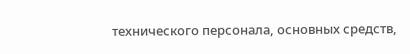технического персонала, основных средств,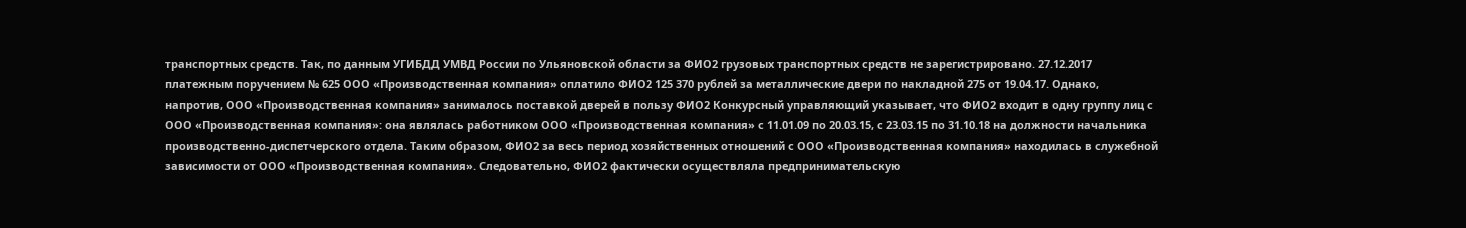транспортных средств. Так, по данным УГИБДД УМВД России по Ульяновской области за ФИО2 грузовых транспортных средств не зарегистрировано. 27.12.2017 платежным поручением № 625 ООО «Производственная компания» оплатило ФИО2 125 370 рублей за металлические двери по накладной 275 от 19.04.17. Однако, напротив, ООО «Производственная компания» занималось поставкой дверей в пользу ФИО2 Конкурсный управляющий указывает, что ФИО2 входит в одну группу лиц с ООО «Производственная компания»: она являлась работником ООО «Производственная компания» с 11.01.09 по 20.03.15, с 23.03.15 по 31.10.18 на должности начальника производственно-диспетчерского отдела. Таким образом, ФИО2 за весь период хозяйственных отношений с ООО «Производственная компания» находилась в служебной зависимости от ООО «Производственная компания». Следовательно, ФИО2 фактически осуществляла предпринимательскую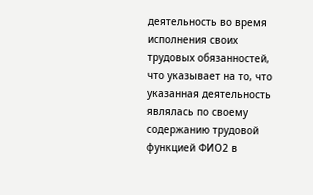деятельность во время исполнения своих трудовых обязанностей, что указывает на то, что указанная деятельность являлась по своему содержанию трудовой функцией ФИО2 в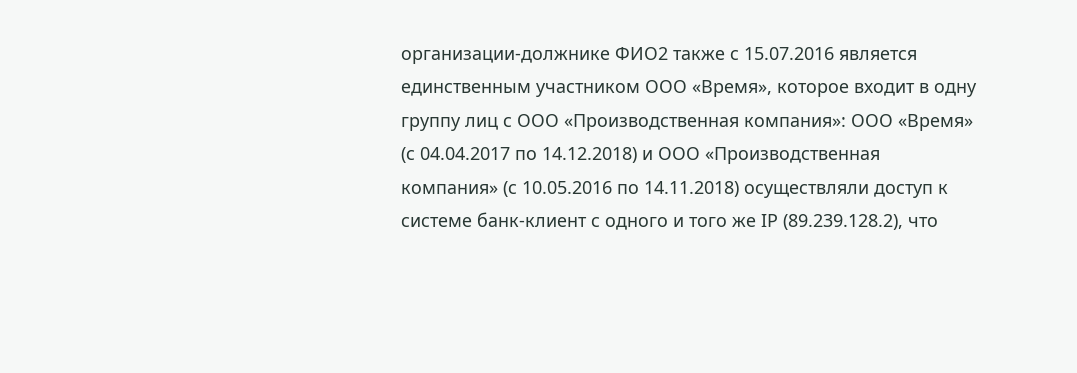организации-должнике ФИО2 также с 15.07.2016 является единственным участником ООО «Время», которое входит в одну группу лиц с ООО «Производственная компания»: ООО «Время» (с 04.04.2017 по 14.12.2018) и ООО «Производственная компания» (с 10.05.2016 по 14.11.2018) осуществляли доступ к системе банк-клиент с одного и того же IP (89.239.128.2), что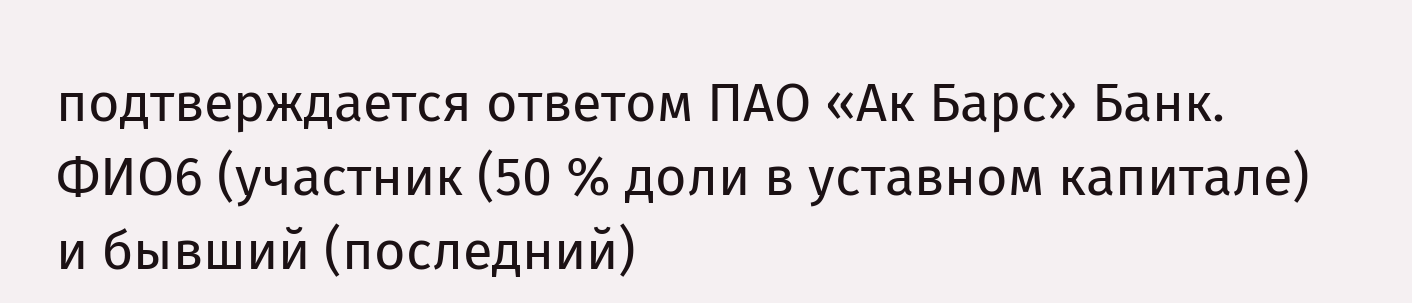подтверждается ответом ПАО «Ак Барс» Банк. ФИО6 (участник (50 % доли в уставном капитале) и бывший (последний)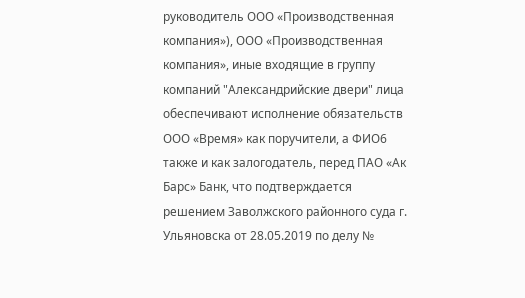руководитель ООО «Производственная компания»), ООО «Производственная компания», иные входящие в группу компаний "Александрийские двери" лица обеспечивают исполнение обязательств ООО «Время» как поручители, а ФИО6 также и как залогодатель, перед ПАО «Ак Барс» Банк, что подтверждается решением Заволжского районного суда г. Ульяновска от 28.05.2019 по делу №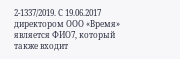2-1337/2019. С 19.06.2017 директором ООО «Время» является ФИО7, который также входит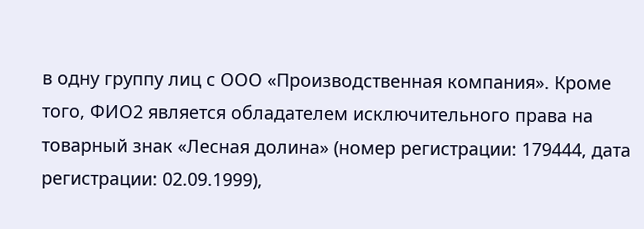в одну группу лиц с ООО «Производственная компания». Кроме того, ФИО2 является обладателем исключительного права на товарный знак «Лесная долина» (номер регистрации: 179444, дата регистрации: 02.09.1999),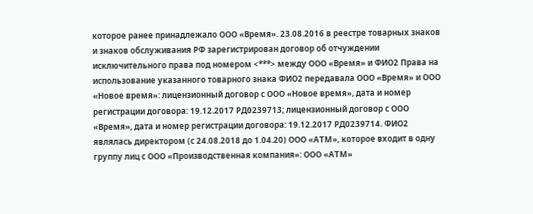которое ранее принадлежало ООО «Время». 23.08.2016 в реестре товарных знаков и знаков обслуживания РФ зарегистрирован договор об отчуждении исключительного права под номером <***> между ООО «Время» и ФИО2 Права на использование указанного товарного знака ФИО2 передавала ООО «Время» и ООО «Новое время»: лицензионный договор с ООО «Новое время», дата и номер регистрации договора: 19.12.2017 РД0239713; лицензионный договор с ООО «Время», дата и номер регистрации договора: 19.12.2017 РД0239714. ФИО2 являлась директором (с 24.08.2018 до 1.04.20) ООО «АТМ», которое входит в одну группу лиц с ООО «Производственная компания»: ООО «АТМ»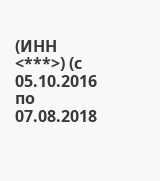(ИНН <***>) (с 05.10.2016 по 07.08.2018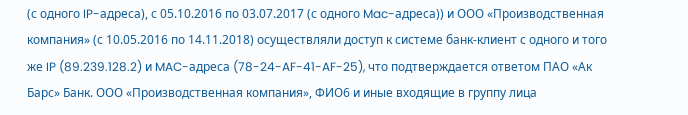(с одного IP-адреса), с 05.10.2016 по 03.07.2017 (с одного Mac-адреса)) и ООО «Производственная компания» (с 10.05.2016 по 14.11.2018) осуществляли доступ к системе банк-клиент с одного и того же IP (89.239.128.2) и MAC-адреса (78-24-AF-41-AF-25), что подтверждается ответом ПАО «Ак Барс» Банк. ООО «Производственная компания», ФИО6 и иные входящие в группу лица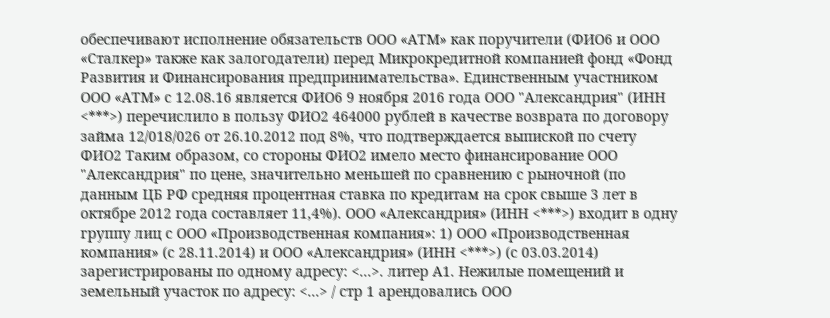обеспечивают исполнение обязательств ООО «АТМ» как поручители (ФИО6 и ООО «Сталкер» также как залогодатели) перед Микрокредитной компанией фонд «Фонд Развития и Финансирования предпринимательства». Единственным участником ООО «АТМ» с 12.08.16 является ФИО6 9 ноября 2016 года ООО "Александрия" (ИНН <***>) перечислило в пользу ФИО2 464000 рублей в качестве возврата по договору займа 12/018/026 от 26.10.2012 под 8%, что подтверждается выпиской по счету ФИО2 Таким образом, со стороны ФИО2 имело место финансирование ООО "Александрия" по цене, значительно меньшей по сравнению с рыночной (по данным ЦБ РФ средняя процентная ставка по кредитам на срок свыше 3 лет в октябре 2012 года составляет 11,4%). ООО «Александрия» (ИНН <***>) входит в одну группу лиц с ООО «Производственная компания»: 1) ООО «Производственная компания» (с 28.11.2014) и ООО «Александрия» (ИНН <***>) (с 03.03.2014) зарегистрированы по одному адресу: <...>. литер А1. Нежилые помещений и земельный участок по адресу: <...> / стр 1 арендовались ООО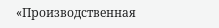«Производственная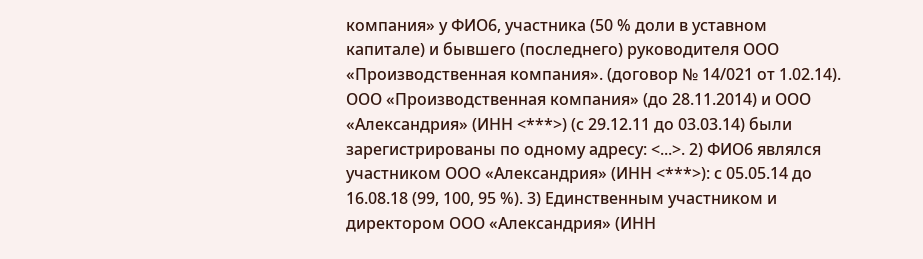компания» у ФИО6, участника (50 % доли в уставном капитале) и бывшего (последнего) руководителя ООО «Производственная компания». (договор № 14/021 от 1.02.14). ООО «Производственная компания» (до 28.11.2014) и ООО «Александрия» (ИНН <***>) (с 29.12.11 до 03.03.14) были зарегистрированы по одному адресу: <...>. 2) ФИО6 являлся участником ООО «Александрия» (ИНН <***>): с 05.05.14 до 16.08.18 (99, 100, 95 %). 3) Единственным участником и директором ООО «Александрия» (ИНН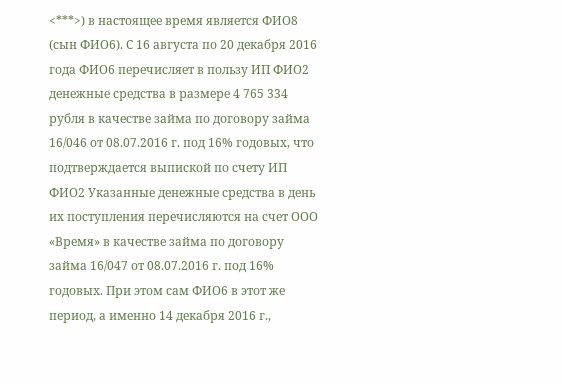<***>) в настоящее время является ФИО8 (сын ФИО6). С 16 августа по 20 декабря 2016 года ФИО6 перечисляет в пользу ИП ФИО2 денежные средства в размере 4 765 334 рубля в качестве займа по договору займа 16/046 от 08.07.2016 г. под 16% годовых, что подтверждается выпиской по счету ИП ФИО2 Указанные денежные средства в день их поступления перечисляются на счет ООО «Время» в качестве займа по договору займа 16/047 от 08.07.2016 г. под 16% годовых. При этом сам ФИО6 в этот же период, а именно 14 декабря 2016 г.,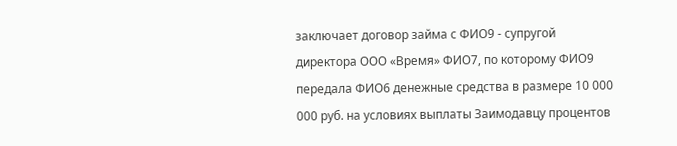заключает договор займа с ФИО9 - супругой директора ООО «Время» ФИО7, по которому ФИО9 передала ФИО6 денежные средства в размере 10 000 000 руб. на условиях выплаты Заимодавцу процентов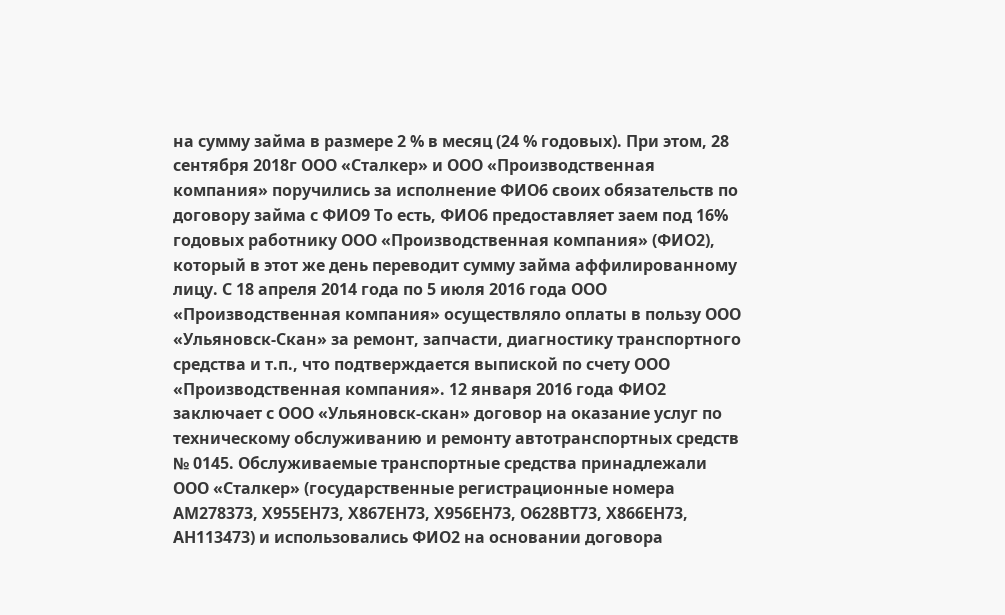на сумму займа в размере 2 % в месяц (24 % годовых). При этом, 28 сентября 2018г ООО «Сталкер» и ООО «Производственная компания» поручились за исполнение ФИО6 своих обязательств по договору займа с ФИО9 То есть, ФИО6 предоставляет заем под 16% годовых работнику ООО «Производственная компания» (ФИО2), который в этот же день переводит сумму займа аффилированному лицу. С 18 апреля 2014 года по 5 июля 2016 года ООО «Производственная компания» осуществляло оплаты в пользу ООО «Ульяновск-Скан» за ремонт, запчасти, диагностику транспортного средства и т.п., что подтверждается выпиской по счету ООО «Производственная компания». 12 января 2016 года ФИО2 заключает с ООО «Ульяновск-скан» договор на оказание услуг по техническому обслуживанию и ремонту автотранспортных средств № 0145. Обслуживаемые транспортные средства принадлежали ООО «Сталкер» (государственные регистрационные номера АМ278373, Х955ЕН73, Х867ЕН73, Х956ЕН73, О628ВТ73, Х866ЕН73, АН113473) и использовались ФИО2 на основании договора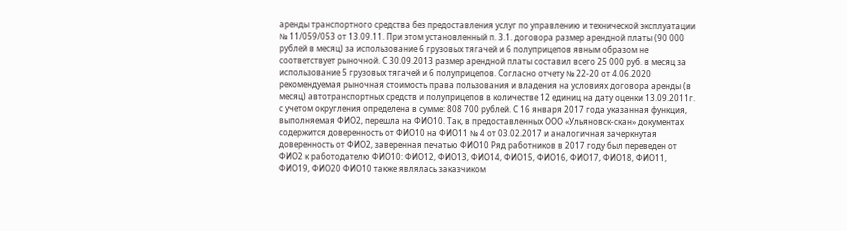аренды транспортного средства без предоставления услуг по управлению и технической эксплуатации № 11/059/053 от 13.09.11. При этом установленный п. 3.1. договора размер арендной платы (90 000 рублей в месяц) за использование 6 грузовых тягачей и 6 полуприцепов явным образом не соответствует рыночной. С 30.09.2013 размер арендной платы составил всего 25 000 руб. в месяц за использование 5 грузовых тягачей и 6 полуприцепов. Согласно отчету № 22-20 от 4.06.2020 рекомендуемая рыночная стоимость права пользования и владения на условиях договора аренды (в месяц) автотранспортных средств и полуприцепов в количестве 12 единиц на дату оценки 13.09.2011г. с учетом округления определена в сумме: 808 700 рублей. С 16 января 2017 года указанная функция, выполняемая ФИО2, перешла на ФИО10. Так, в предоставленных ООО «Ульяновск-скан» документах содержится доверенность от ФИО10 на ФИО11 № 4 от 03.02.2017 и аналогичная зачеркнутая доверенность от ФИО2, заверенная печатью ФИО10 Ряд работников в 2017 году был переведен от ФИО2 к работодателю ФИО10: ФИО12, ФИО13, ФИО14, ФИО15, ФИО16, ФИО17, ФИО18, ФИО11, ФИО19, ФИО20 ФИО10 также являлась заказчиком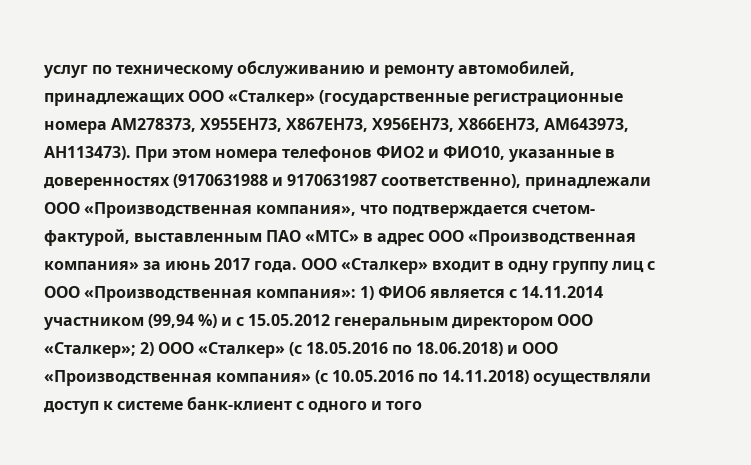услуг по техническому обслуживанию и ремонту автомобилей, принадлежащих ООО «Сталкер» (государственные регистрационные номера АМ278373, Х955ЕН73, Х867ЕН73, Х956ЕН73, Х866ЕН73, АМ643973, АН113473). При этом номера телефонов ФИО2 и ФИО10, указанные в доверенностях (9170631988 и 9170631987 соответственно), принадлежали ООО «Производственная компания», что подтверждается счетом-фактурой, выставленным ПАО «МТС» в адрес ООО «Производственная компания» за июнь 2017 года. ООО «Сталкер» входит в одну группу лиц с ООО «Производственная компания»: 1) ФИО6 является с 14.11.2014 участником (99,94 %) и с 15.05.2012 генеральным директором ООО «Сталкер»; 2) ООО «Сталкер» (с 18.05.2016 по 18.06.2018) и ООО «Производственная компания» (с 10.05.2016 по 14.11.2018) осуществляли доступ к системе банк-клиент с одного и того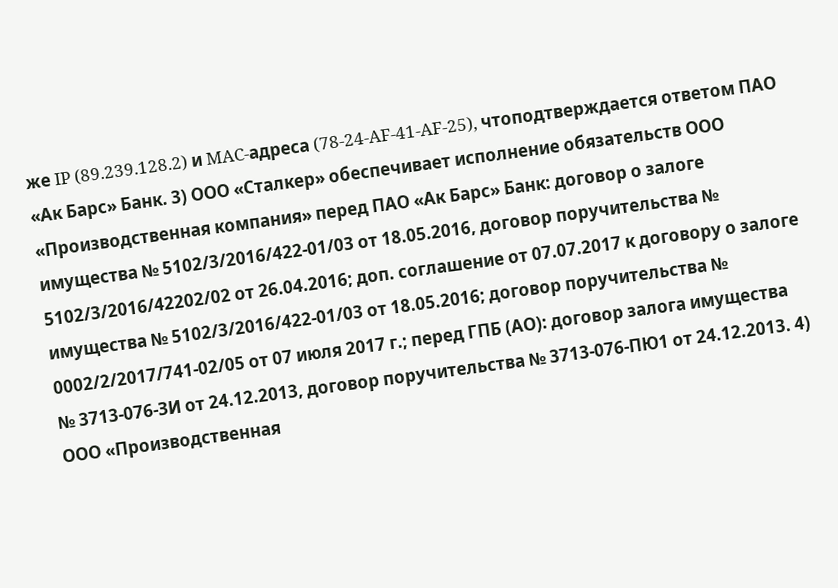же IP (89.239.128.2) и MAC-адреса (78-24-AF-41-AF-25), чтоподтверждается ответом ПАО «Ак Барс» Банк. 3) ООО «Сталкер» обеспечивает исполнение обязательств ООО «Производственная компания» перед ПАО «Ак Барс» Банк: договор о залоге имущества № 5102/3/2016/422-01/03 от 18.05.2016, договор поручительства № 5102/3/2016/42202/02 от 26.04.2016; доп. соглашение от 07.07.2017 к договору о залоге имущества № 5102/3/2016/422-01/03 от 18.05.2016; договор поручительства № 0002/2/2017/741-02/05 от 07 июля 2017 г.; перед ГПБ (АО): договор залога имущества № 3713-076-ЗИ от 24.12.2013, договор поручительства № 3713-076-ПЮ1 от 24.12.2013. 4) ООО «Производственная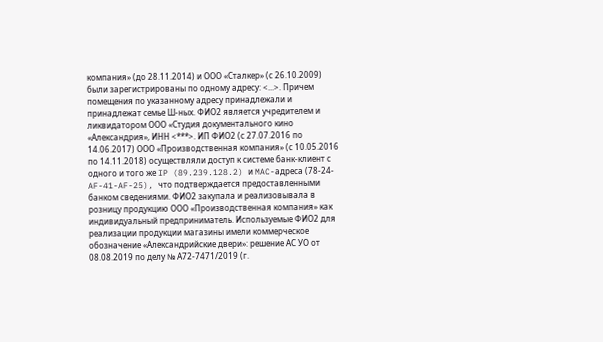компания» (до 28.11.2014) и ООО «Сталкер» (с 26.10.2009) были зарегистрированы по одному адресу: <...>. Причем помещения по указанному адресу принадлежали и принадлежат семье Ш-ных. ФИО2 является учредителем и ликвидатором ООО «Студия документального кино «Александрия», ИНН <***>. ИП ФИО2 (с 27.07.2016 по 14.06.2017) ООО «Производственная компания» (с 10.05.2016 по 14.11.2018) осуществляли доступ к системе банк-клиент с одного и того же IP (89.239.128.2) и MAC-адреса (78-24-AF-41-AF-25), что подтверждается предоставленными банком сведениями. ФИО2 закупала и реализовывала в розницу продукцию ООО «Производственная компания» как индивидуальный предприниматель. Используемые ФИО2 для реализации продукции магазины имели коммерческое обозначение «Александрийские двери»: решение АС УО от 08.08.2019 по делу № А72-7471/2019 (г.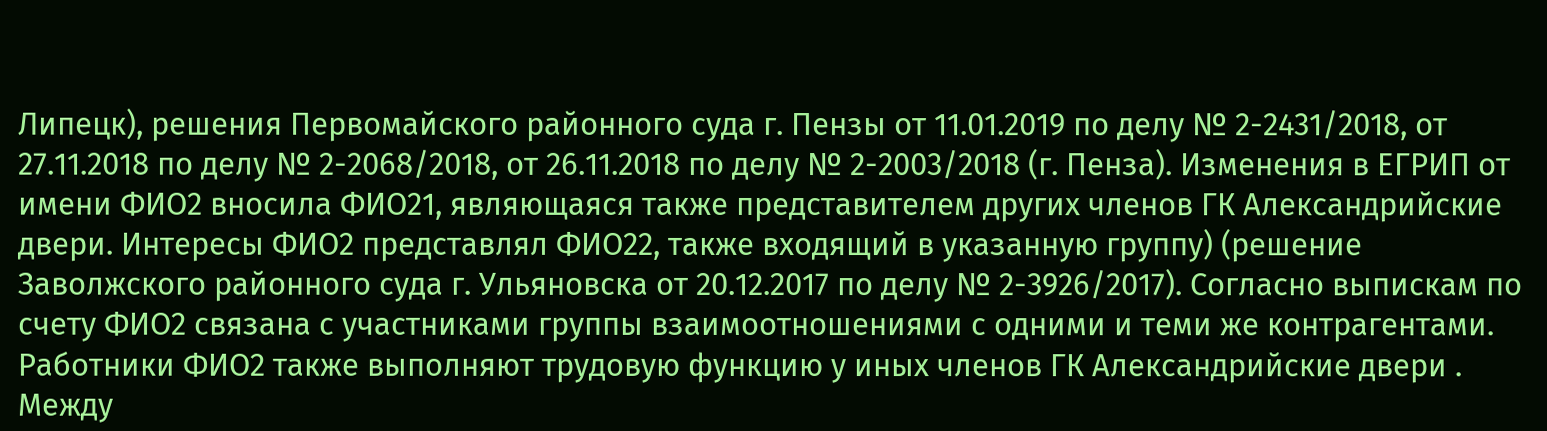Липецк), решения Первомайского районного суда г. Пензы от 11.01.2019 по делу № 2-2431/2018, от 27.11.2018 по делу № 2-2068/2018, от 26.11.2018 по делу № 2-2003/2018 (г. Пенза). Изменения в ЕГРИП от имени ФИО2 вносила ФИО21, являющаяся также представителем других членов ГК Александрийские двери. Интересы ФИО2 представлял ФИО22, также входящий в указанную группу) (решение Заволжского районного суда г. Ульяновска от 20.12.2017 по делу № 2-3926/2017). Согласно выпискам по счету ФИО2 связана с участниками группы взаимоотношениями с одними и теми же контрагентами. Работники ФИО2 также выполняют трудовую функцию у иных членов ГК Александрийские двери . Между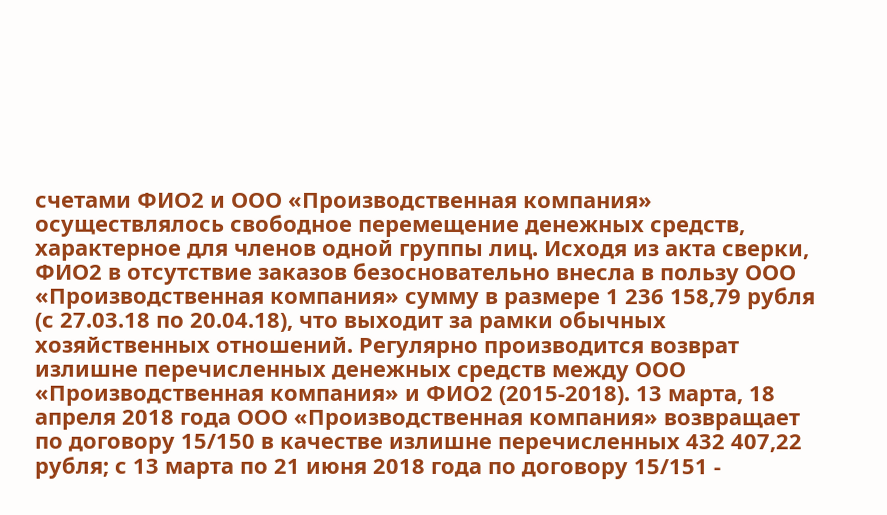счетами ФИО2 и ООО «Производственная компания» осуществлялось свободное перемещение денежных средств, характерное для членов одной группы лиц. Исходя из акта сверки, ФИО2 в отсутствие заказов безосновательно внесла в пользу ООО «Производственная компания» сумму в размере 1 236 158,79 рубля (с 27.03.18 по 20.04.18), что выходит за рамки обычных хозяйственных отношений. Регулярно производится возврат излишне перечисленных денежных средств между ООО «Производственная компания» и ФИО2 (2015-2018). 13 марта, 18 апреля 2018 года ООО «Производственная компания» возвращает по договору 15/150 в качестве излишне перечисленных 432 407,22 рубля; с 13 марта по 21 июня 2018 года по договору 15/151 -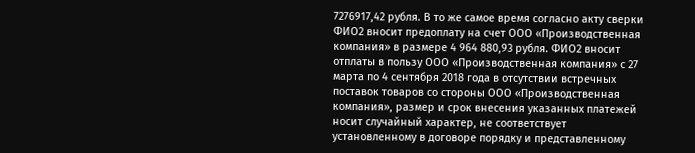7276917,42 рубля. В то же самое время согласно акту сверки ФИО2 вносит предоплату на счет ООО «Производственная компания» в размере 4 964 880,93 рубля. ФИО2 вносит отплаты в пользу ООО «Производственная компания» с 27 марта по 4 сентября 2018 года в отсутствии встречных поставок товаров со стороны ООО «Производственная компания», размер и срок внесения указанных платежей носит случайный характер, не соответствует установленному в договоре порядку и представленному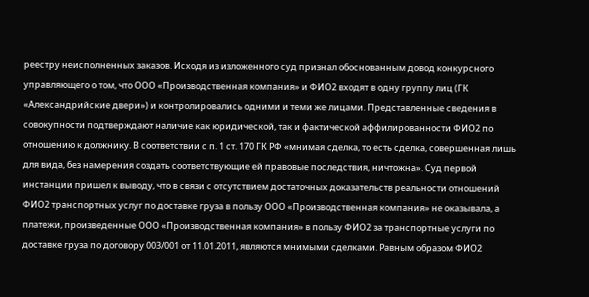реестру неисполненных заказов. Исходя из изложенного суд признал обоснованным довод конкурсного управляющего о том, что ООО «Производственная компания» и ФИО2 входят в одну группу лиц (ГК «Александрийские двери») и контролировались одними и теми же лицами. Представленные сведения в совокупности подтверждают наличие как юридической, так и фактической аффилированности ФИО2 по отношению к должнику. В соответствии с п. 1 ст. 170 ГК РФ «мнимая сделка, то есть сделка, совершенная лишь для вида, без намерения создать соответствующие ей правовые последствия, ничтожна». Суд первой инстанции пришел к выводу, что в связи с отсутствием достаточных доказательств реальности отношений ФИО2 транспортных услуг по доставке груза в пользу ООО «Производственная компания» не оказывала, а платежи, произведенные ООО «Производственная компания» в пользу ФИО2 за транспортные услуги по доставке груза по договору 003/001 от 11.01.2011, являются мнимыми сделками. Равным образом ФИО2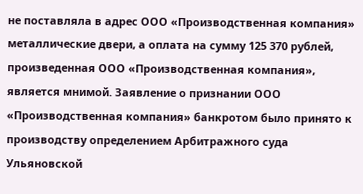не поставляла в адрес ООО «Производственная компания» металлические двери, а оплата на сумму 125 370 рублей, произведенная ООО «Производственная компания», является мнимой. Заявление о признании ООО «Производственная компания» банкротом было принято к производству определением Арбитражного суда Ульяновской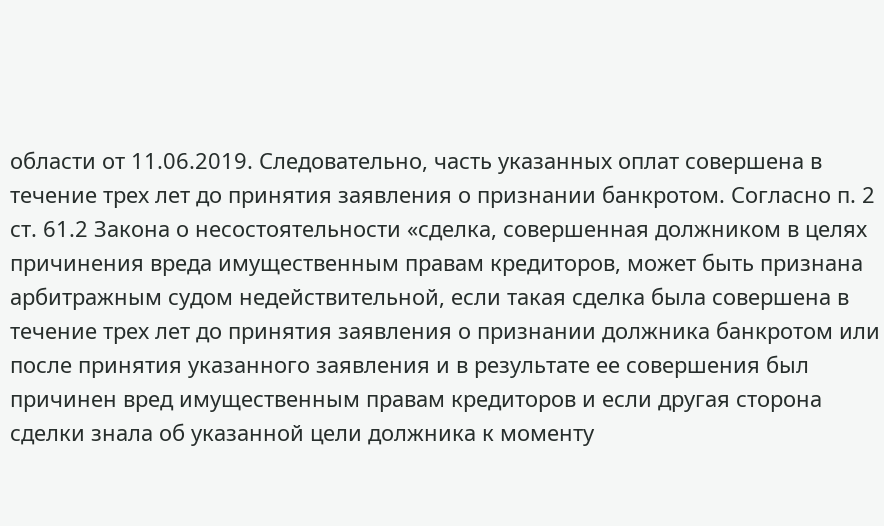области от 11.06.2019. Следовательно, часть указанных оплат совершена в течение трех лет до принятия заявления о признании банкротом. Согласно п. 2 ст. 61.2 Закона о несостоятельности «сделка, совершенная должником в целях причинения вреда имущественным правам кредиторов, может быть признана арбитражным судом недействительной, если такая сделка была совершена в течение трех лет до принятия заявления о признании должника банкротом или после принятия указанного заявления и в результате ее совершения был причинен вред имущественным правам кредиторов и если другая сторона сделки знала об указанной цели должника к моменту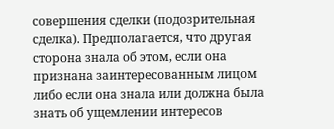совершения сделки (подозрительная сделка). Предполагается, что другая сторона знала об этом, если она признана заинтересованным лицом либо если она знала или должна была знать об ущемлении интересов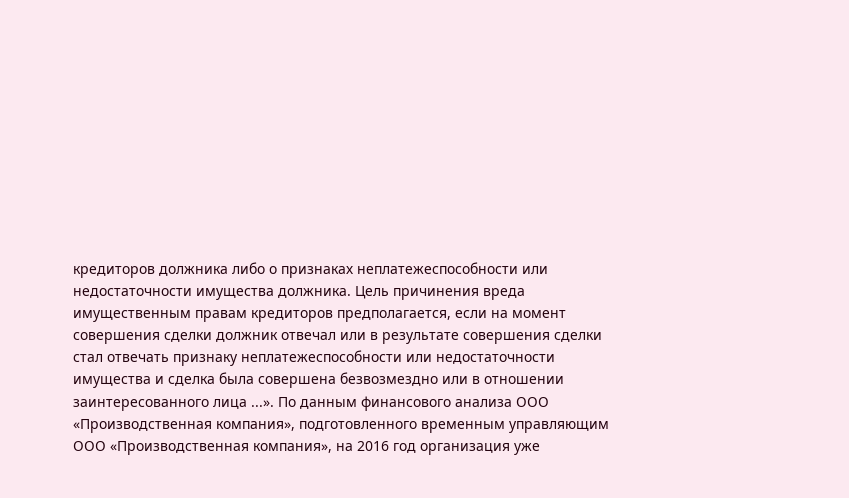кредиторов должника либо о признаках неплатежеспособности или недостаточности имущества должника. Цель причинения вреда имущественным правам кредиторов предполагается, если на момент совершения сделки должник отвечал или в результате совершения сделки стал отвечать признаку неплатежеспособности или недостаточности имущества и сделка была совершена безвозмездно или в отношении заинтересованного лица ...». По данным финансового анализа ООО «Производственная компания», подготовленного временным управляющим ООО «Производственная компания», на 2016 год организация уже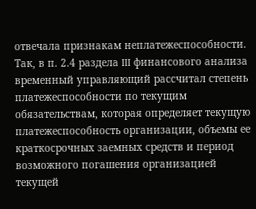отвечала признакам неплатежеспособности. Так, в п. 2.4 раздела III финансового анализа временный управляющий рассчитал степень платежеспособности по текущим обязательствам, которая определяет текущую платежеспособность организации, объемы ее краткосрочных заемных средств и период возможного погашения организацией текущей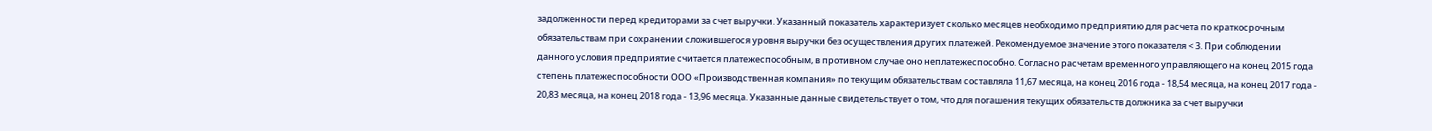задолженности перед кредиторами за счет выручки. Указанный показатель характеризует сколько месяцев необходимо предприятию для расчета по краткосрочным обязательствам при сохранении сложившегося уровня выручки без осуществления других платежей. Рекомендуемое значение этого показателя < 3. При соблюдении данного условия предприятие считается платежеспособным, в противном случае оно неплатежеспособно. Согласно расчетам временного управляющего на конец 2015 года степень платежеспособности ООО «Производственная компания» по текущим обязательствам составляла 11,67 месяца, на конец 2016 года - 18,54 месяца, на конец 2017 года - 20,83 месяца, на конец 2018 года - 13,96 месяца. Указанные данные свидетельствует о том, что для погашения текущих обязательств должника за счет выручки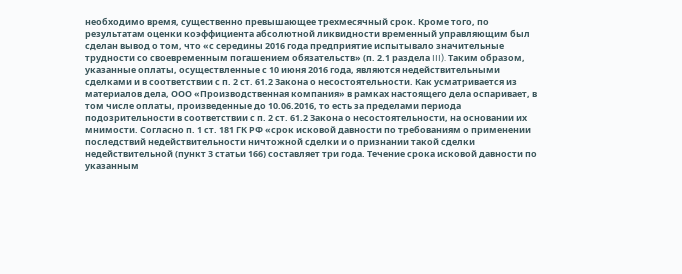необходимо время, существенно превышающее трехмесячный срок. Кроме того, по результатам оценки коэффициента абсолютной ликвидности временный управляющим был сделан вывод о том, что «с середины 2016 года предприятие испытывало значительные трудности со своевременным погашением обязательств» (п. 2.1 раздела III). Таким образом, указанные оплаты, осуществленные с 10 июня 2016 года, являются недействительными сделками и в соответствии с п. 2 ст. 61.2 Закона о несостоятельности. Как усматривается из материалов дела, ООО «Производственная компания» в рамках настоящего дела оспаривает, в том числе оплаты, произведенные до 10.06.2016, то есть за пределами периода подозрительности в соответствии с п. 2 ст. 61.2 Закона о несостоятельности, на основании их мнимости. Согласно п. 1 ст. 181 ГК РФ «срок исковой давности по требованиям о применении последствий недействительности ничтожной сделки и о признании такой сделки недействительной (пункт 3 статьи 166) составляет три года. Течение срока исковой давности по указанным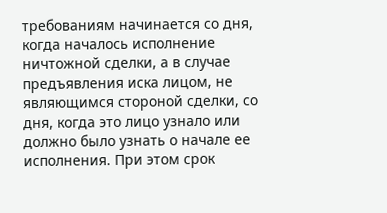требованиям начинается со дня, когда началось исполнение ничтожной сделки, а в случае предъявления иска лицом, не являющимся стороной сделки, со дня, когда это лицо узнало или должно было узнать о начале ее исполнения. При этом срок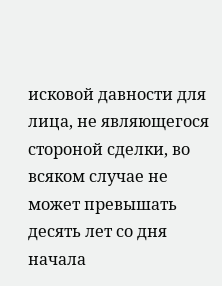исковой давности для лица, не являющегося стороной сделки, во всяком случае не может превышать десять лет со дня начала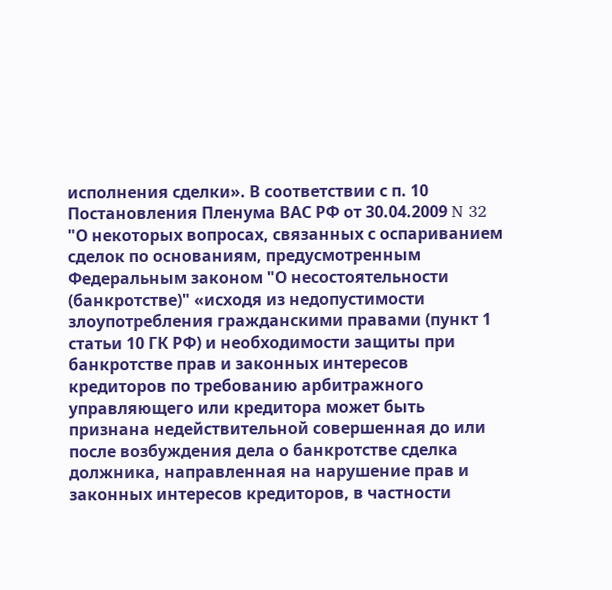исполнения сделки». В соответствии с п. 10 Постановления Пленума ВАС РФ от 30.04.2009 N 32 "О некоторых вопросах, связанных с оспариванием сделок по основаниям, предусмотренным Федеральным законом "О несостоятельности (банкротстве)" «исходя из недопустимости злоупотребления гражданскими правами (пункт 1 статьи 10 ГК РФ) и необходимости защиты при банкротстве прав и законных интересов кредиторов по требованию арбитражного управляющего или кредитора может быть признана недействительной совершенная до или после возбуждения дела о банкротстве сделка должника, направленная на нарушение прав и законных интересов кредиторов, в частности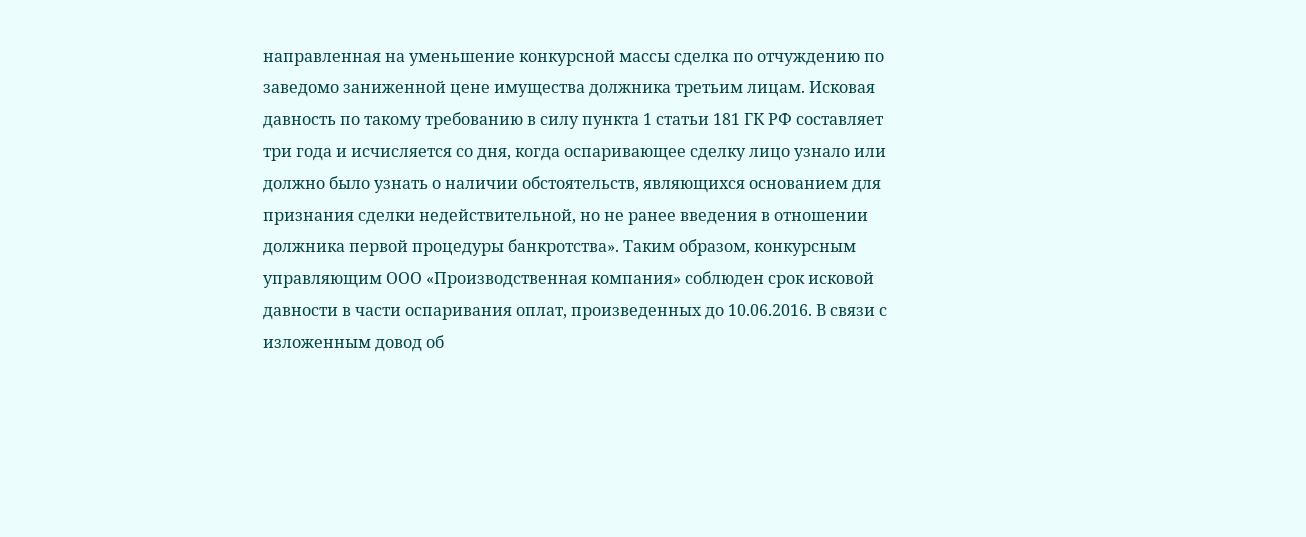направленная на уменьшение конкурсной массы сделка по отчуждению по заведомо заниженной цене имущества должника третьим лицам. Исковая давность по такому требованию в силу пункта 1 статьи 181 ГК РФ составляет три года и исчисляется со дня, когда оспаривающее сделку лицо узнало или должно было узнать о наличии обстоятельств, являющихся основанием для признания сделки недействительной, но не ранее введения в отношении должника первой процедуры банкротства». Таким образом, конкурсным управляющим ООО «Производственная компания» соблюден срок исковой давности в части оспаривания оплат, произведенных до 10.06.2016. В связи с изложенным довод об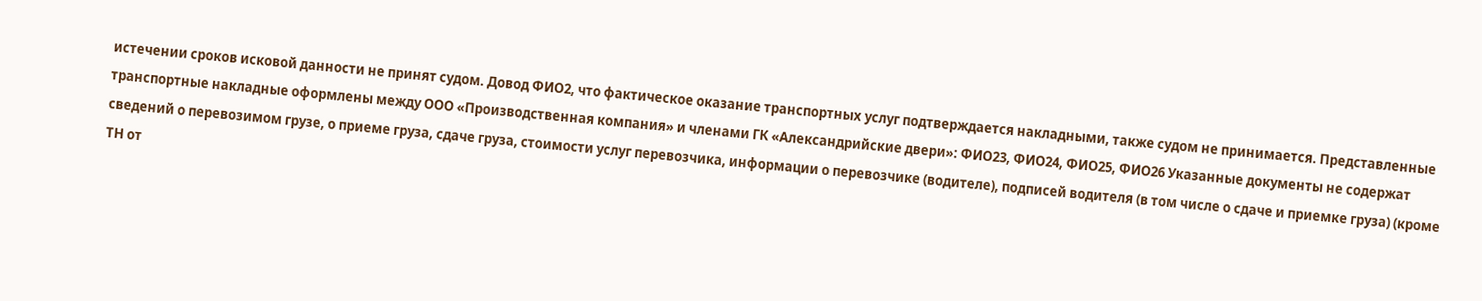истечении сроков исковой данности не принят судом. Довод ФИО2, что фактическое оказание транспортных услуг подтверждается накладными, также судом не принимается. Представленные транспортные накладные оформлены между ООО «Производственная компания» и членами ГК «Александрийские двери»: ФИО23, ФИО24, ФИО25, ФИО26 Указанные документы не содержат сведений о перевозимом грузе, о приеме груза, сдаче груза, стоимости услуг перевозчика, информации о перевозчике (водителе), подписей водителя (в том числе о сдаче и приемке груза) (кроме ТН от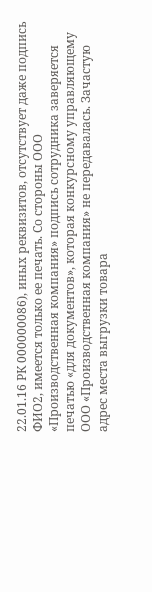22.01.16 РК 000000086), иных реквизитов, отсутствует даже подпись ФИО2, имеется только ее печать. Со стороны ООО «Производственная компания» подпись сотрудника заверяется печатью «для документов», которая конкурсному управляющему ООО «Производственная компания» не передавалась. Зачастую адрес места выгрузки товара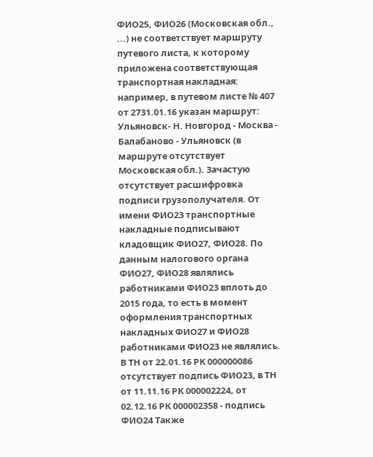ФИО25, ФИО26 (Московская обл., ...) не соответствует маршруту путевого листа, к которому приложена соответствующая транспортная накладная: например, в путевом листе № 407 от 2731.01.16 указан маршрут: Ульяновск- Н. Новгород - Москва - Балабаново - Ульяновск (в маршруте отсутствует Московская обл.). Зачастую отсутствует расшифровка подписи грузополучателя. От имени ФИО23 транспортные накладные подписывают кладовщик ФИО27, ФИО28. По данным налогового органа ФИО27, ФИО28 являлись работниками ФИО23 вплоть до 2015 года, то есть в момент оформления транспортных накладных ФИО27 и ФИО28 работниками ФИО23 не являлись. В ТН от 22.01.16 РК 000000086 отсутствует подпись ФИО23, в ТН от 11.11.16 РК 000002224, от 02.12.16 РК 000002358 - подпись ФИО24 Также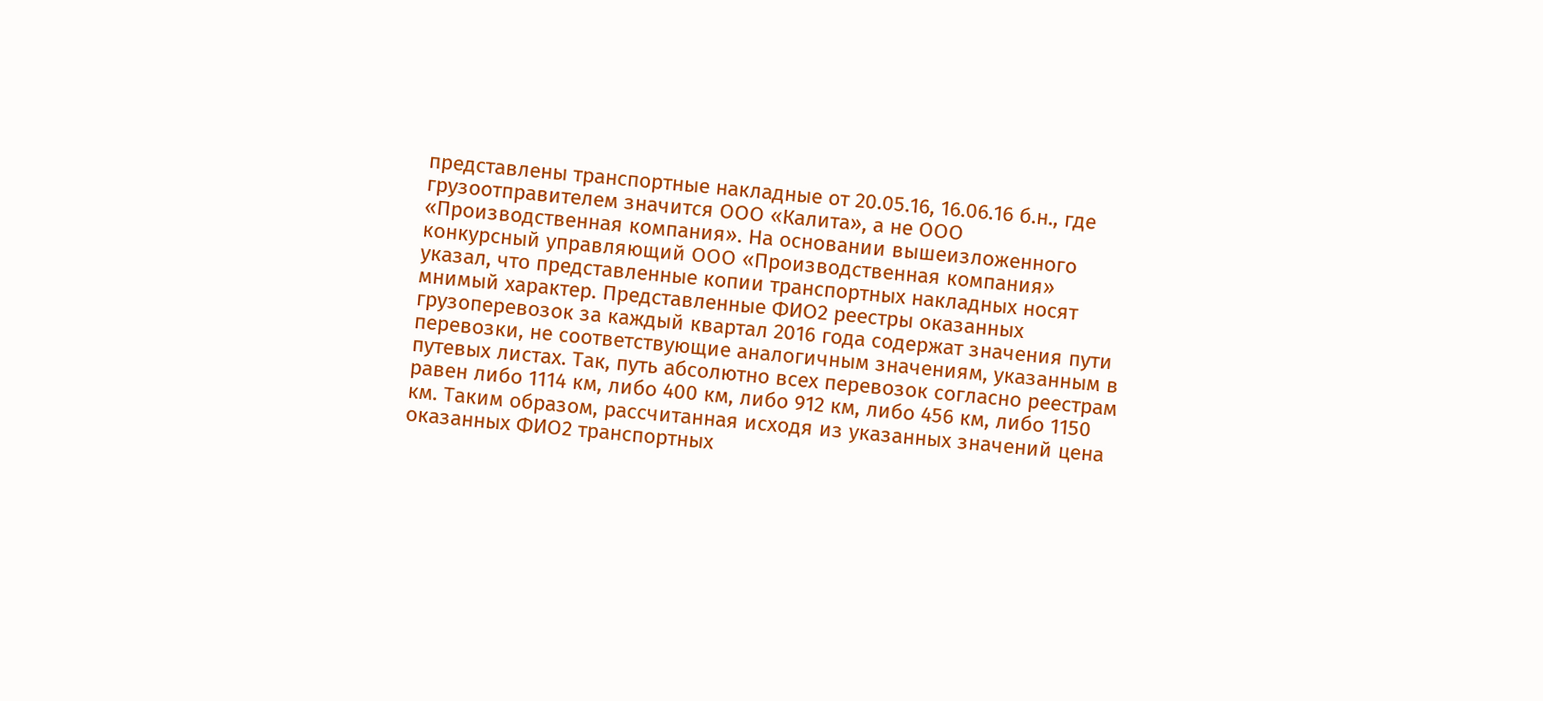представлены транспортные накладные от 20.05.16, 16.06.16 б.н., где грузоотправителем значится ООО «Калита», а не ООО «Производственная компания». На основании вышеизложенного конкурсный управляющий ООО «Производственная компания» указал, что представленные копии транспортных накладных носят мнимый характер. Представленные ФИО2 реестры оказанных грузоперевозок за каждый квартал 2016 года содержат значения пути перевозки, не соответствующие аналогичным значениям, указанным в путевых листах. Так, путь абсолютно всех перевозок согласно реестрам равен либо 1114 км, либо 400 км, либо 912 км, либо 456 км, либо 1150 км. Таким образом, рассчитанная исходя из указанных значений цена оказанных ФИО2 транспортных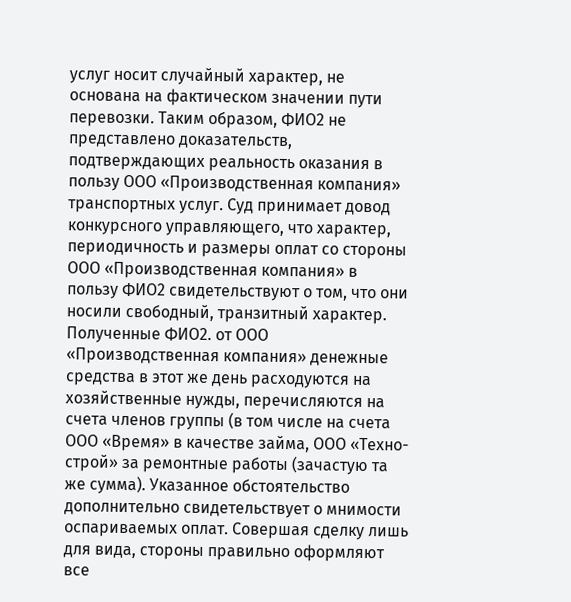услуг носит случайный характер, не основана на фактическом значении пути перевозки. Таким образом, ФИО2 не представлено доказательств, подтверждающих реальность оказания в пользу ООО «Производственная компания» транспортных услуг. Суд принимает довод конкурсного управляющего, что характер, периодичность и размеры оплат со стороны ООО «Производственная компания» в пользу ФИО2 свидетельствуют о том, что они носили свободный, транзитный характер. Полученные ФИО2. от ООО «Производственная компания» денежные средства в этот же день расходуются на хозяйственные нужды, перечисляются на счета членов группы (в том числе на счета ООО «Время» в качестве займа, ООО «Техно-строй» за ремонтные работы (зачастую та же сумма). Указанное обстоятельство дополнительно свидетельствует о мнимости оспариваемых оплат. Совершая сделку лишь для вида, стороны правильно оформляют все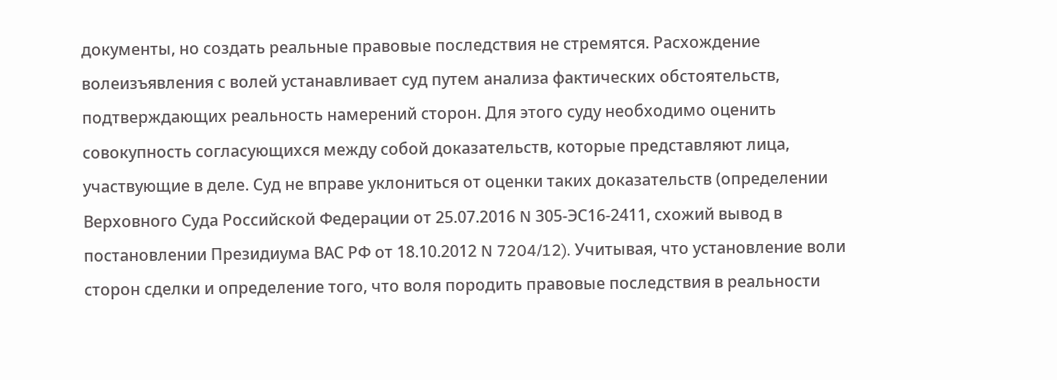документы, но создать реальные правовые последствия не стремятся. Расхождение волеизъявления с волей устанавливает суд путем анализа фактических обстоятельств, подтверждающих реальность намерений сторон. Для этого суду необходимо оценить совокупность согласующихся между собой доказательств, которые представляют лица, участвующие в деле. Суд не вправе уклониться от оценки таких доказательств (определении Верховного Суда Российской Федерации от 25.07.2016 N 305-ЭС16-2411, схожий вывод в постановлении Президиума ВАС РФ от 18.10.2012 N 7204/12). Учитывая, что установление воли сторон сделки и определение того, что воля породить правовые последствия в реальности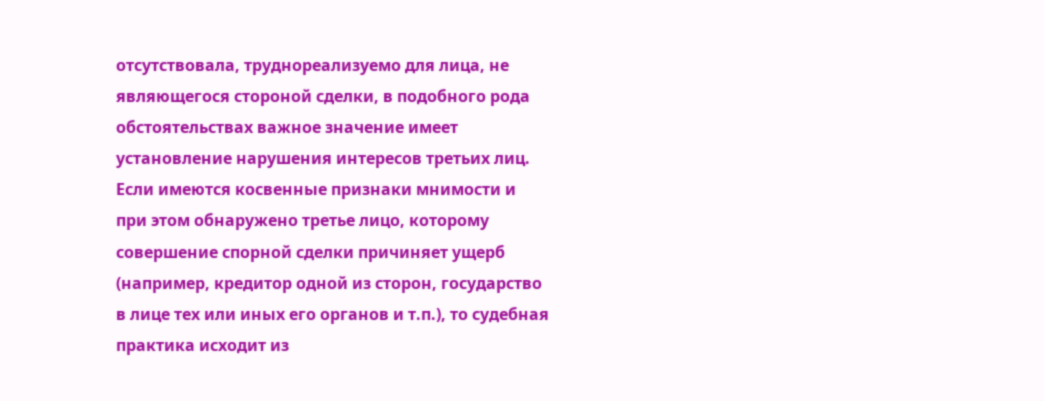отсутствовала, труднореализуемо для лица, не являющегося стороной сделки, в подобного рода обстоятельствах важное значение имеет установление нарушения интересов третьих лиц. Если имеются косвенные признаки мнимости и при этом обнаружено третье лицо, которому совершение спорной сделки причиняет ущерб (например, кредитор одной из сторон, государство в лице тех или иных его органов и т.п.), то судебная практика исходит из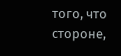того, что стороне,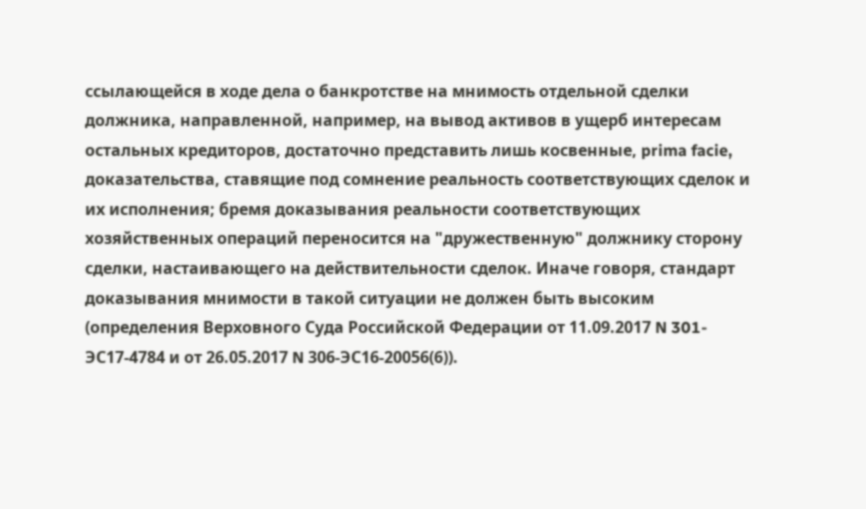ссылающейся в ходе дела о банкротстве на мнимость отдельной сделки должника, направленной, например, на вывод активов в ущерб интересам остальных кредиторов, достаточно представить лишь косвенные, prima facie, доказательства, ставящие под сомнение реальность соответствующих сделок и их исполнения; бремя доказывания реальности соответствующих хозяйственных операций переносится на "дружественную" должнику сторону сделки, настаивающего на действительности сделок. Иначе говоря, стандарт доказывания мнимости в такой ситуации не должен быть высоким (определения Верховного Суда Российской Федерации от 11.09.2017 N 301-ЭС17-4784 и от 26.05.2017 N 306-ЭС16-20056(6)).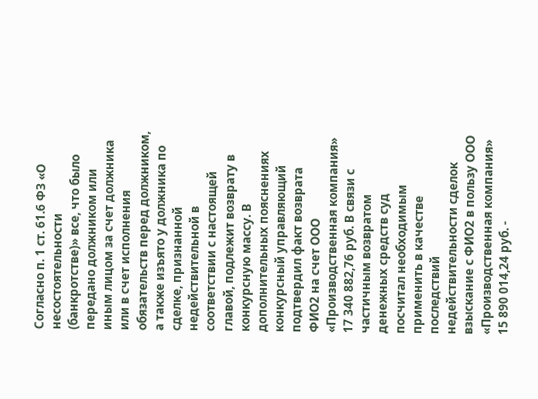Согласно п. 1 ст. 61.6 ФЗ «О несостоятельности (банкротстве)» все, что было передано должником или иным лицом за счет должника или в счет исполнения обязательств перед должником, а также изъято у должника по сделке, признанной недействительной в соответствии с настоящей главой, подлежит возврату в конкурсную массу. В дополнительных пояснениях конкурсный управляющий подтвердил факт возврата ФИО2 на счет ООО «Производственная компания» 17 340 882,76 руб. В связи с частичным возвратом денежных средств суд посчитал необходимым применить в качестве последствий недействительности сделок взыскание с ФИО2 в пользу ООО «Производственная компания» 15 890 014,24 руб. -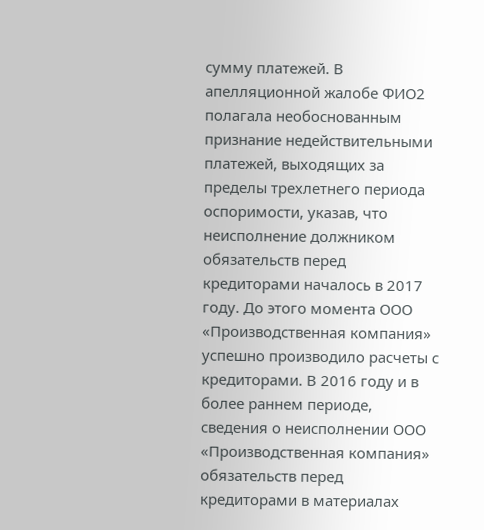сумму платежей. В апелляционной жалобе ФИО2 полагала необоснованным признание недействительными платежей, выходящих за пределы трехлетнего периода оспоримости, указав, что неисполнение должником обязательств перед кредиторами началось в 2017 году. До этого момента ООО «Производственная компания» успешно производило расчеты с кредиторами. В 2016 году и в более раннем периоде, сведения о неисполнении ООО «Производственная компания» обязательств перед кредиторами в материалах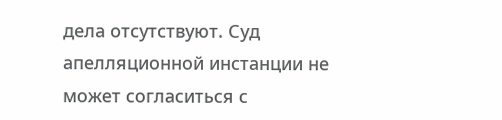дела отсутствуют. Суд апелляционной инстанции не может согласиться с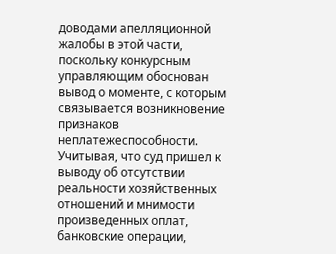доводами апелляционной жалобы в этой части, поскольку конкурсным управляющим обоснован вывод о моменте, с которым связывается возникновение признаков неплатежеспособности. Учитывая, что суд пришел к выводу об отсутствии реальности хозяйственных отношений и мнимости произведенных оплат, банковские операции,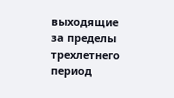выходящие за пределы трехлетнего период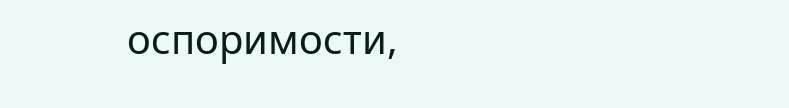оспоримости,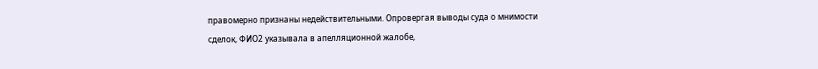правомерно признаны недействительными. Опровергая выводы суда о мнимости сделок, ФИО2 указывала в апелляционной жалобе,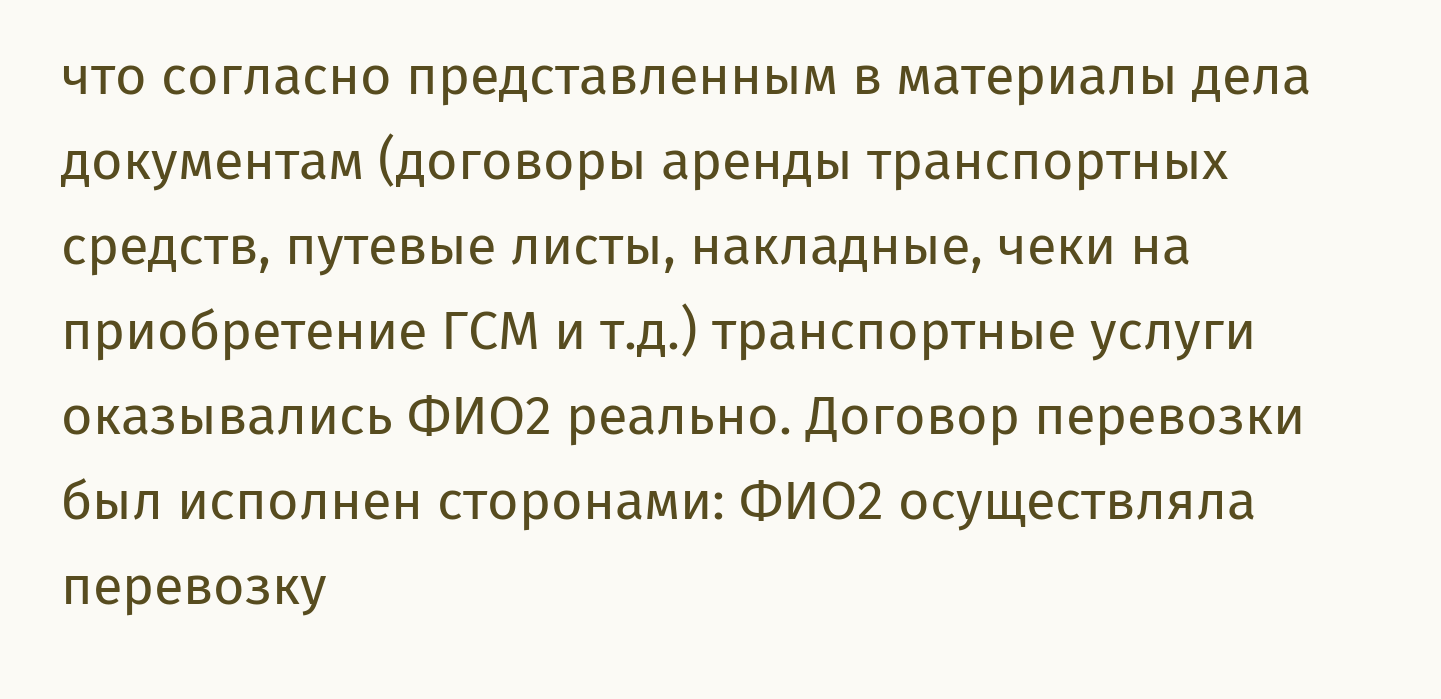что согласно представленным в материалы дела документам (договоры аренды транспортных средств, путевые листы, накладные, чеки на приобретение ГСМ и т.д.) транспортные услуги оказывались ФИО2 реально. Договор перевозки был исполнен сторонами: ФИО2 осуществляла перевозку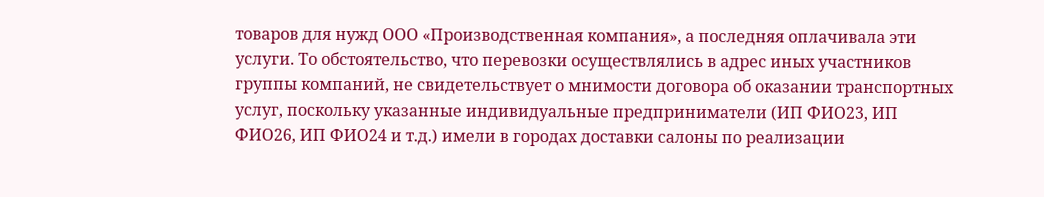товаров для нужд ООО «Производственная компания», а последняя оплачивала эти услуги. То обстоятельство, что перевозки осуществлялись в адрес иных участников группы компаний, не свидетельствует о мнимости договора об оказании транспортных услуг, поскольку указанные индивидуальные предприниматели (ИП ФИО23, ИП ФИО26, ИП ФИО24 и т.д.) имели в городах доставки салоны по реализации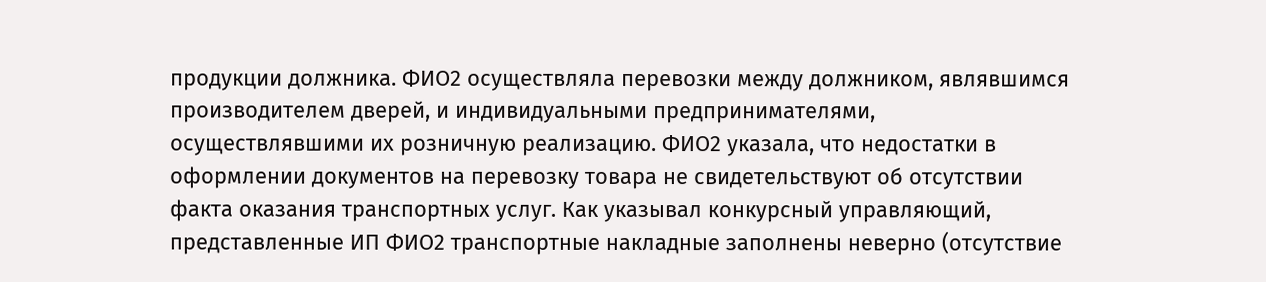продукции должника. ФИО2 осуществляла перевозки между должником, являвшимся производителем дверей, и индивидуальными предпринимателями, осуществлявшими их розничную реализацию. ФИО2 указала, что недостатки в оформлении документов на перевозку товара не свидетельствуют об отсутствии факта оказания транспортных услуг. Как указывал конкурсный управляющий, представленные ИП ФИО2 транспортные накладные заполнены неверно (отсутствие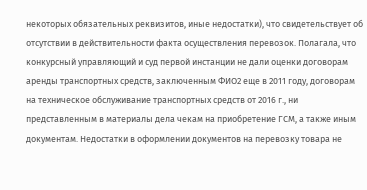некоторых обязательных реквизитов, иные недостатки), что свидетельствует об отсутствии в действительности факта осуществления перевозок. Полагала, что конкурсный управляющий и суд первой инстанции не дали оценки договорам аренды транспортных средств, заключенным ФИО2 еще в 2011 году, договорам на техническое обслуживание транспортных средств от 2016 г., ни представленным в материалы дела чекам на приобретение ГСМ, а также иным документам. Недостатки в оформлении документов на перевозку товара не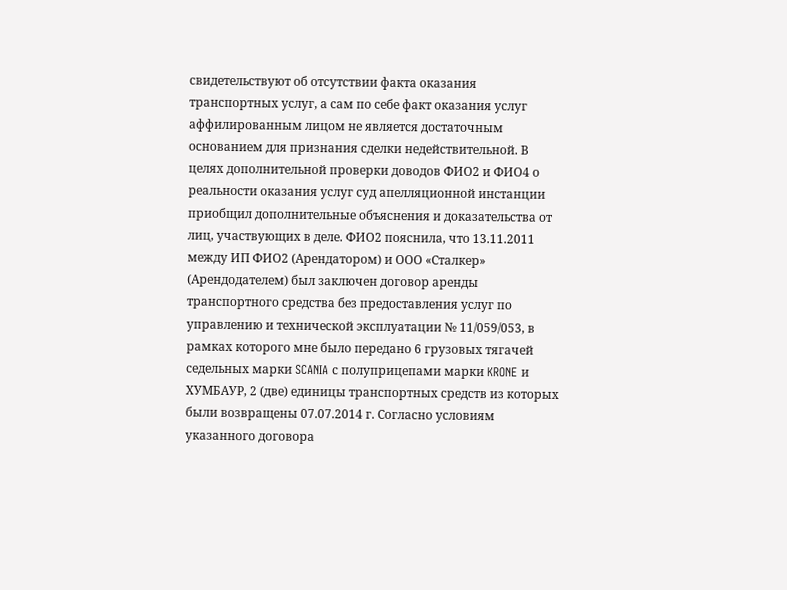свидетельствуют об отсутствии факта оказания транспортных услуг, а сам по себе факт оказания услуг аффилированным лицом не является достаточным основанием для признания сделки недействительной. В целях дополнительной проверки доводов ФИО2 и ФИО4 о реальности оказания услуг суд апелляционной инстанции приобщил дополнительные объяснения и доказательства от лиц, участвующих в деле. ФИО2 пояснила, что 13.11.2011 между ИП ФИО2 (Арендатором) и ООО «Сталкер» (Арендодателем) был заключен договор аренды транспортного средства без предоставления услуг по управлению и технической эксплуатации № 11/059/053, в рамках которого мне было передано 6 грузовых тягачей седельных марки SCANIA с полуприцепами марки KRONE и ХУМБАУР, 2 (две) единицы транспортных средств из которых были возвращены 07.07.2014 г. Согласно условиям указанного договора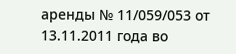аренды № 11/059/053 от 13.11.2011 года во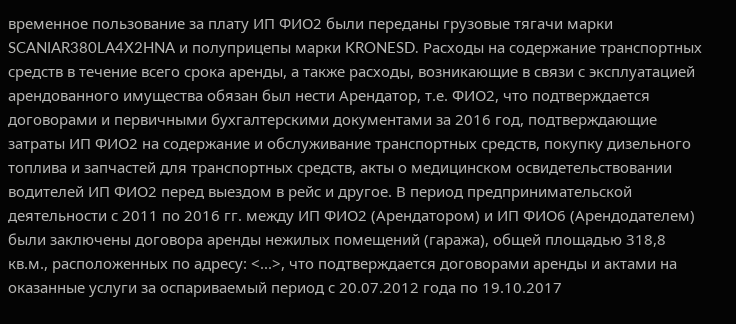временное пользование за плату ИП ФИО2 были переданы грузовые тягачи марки SCANIAR380LA4X2HNA и полуприцепы марки KRONESD. Расходы на содержание транспортных средств в течение всего срока аренды, а также расходы, возникающие в связи с эксплуатацией арендованного имущества обязан был нести Арендатор, т.е. ФИО2, что подтверждается договорами и первичными бухгалтерскими документами за 2016 год, подтверждающие затраты ИП ФИО2 на содержание и обслуживание транспортных средств, покупку дизельного топлива и запчастей для транспортных средств, акты о медицинском освидетельствовании водителей ИП ФИО2 перед выездом в рейс и другое. В период предпринимательской деятельности с 2011 по 2016 гг. между ИП ФИО2 (Арендатором) и ИП ФИО6 (Арендодателем) были заключены договора аренды нежилых помещений (гаража), общей площадью 318,8 кв.м., расположенных по адресу: <...>, что подтверждается договорами аренды и актами на оказанные услуги за оспариваемый период с 20.07.2012 года по 19.10.2017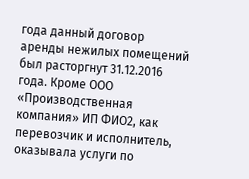года данный договор аренды нежилых помещений был расторгнут 31.12.2016 года. Кроме ООО «Производственная компания» ИП ФИО2, как перевозчик и исполнитель, оказывала услуги по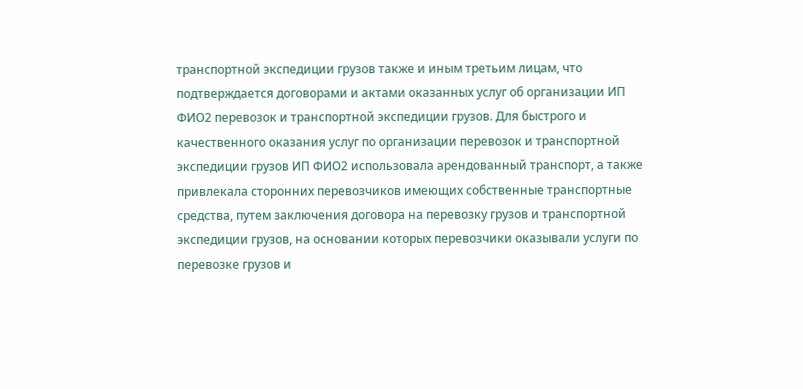транспортной экспедиции грузов также и иным третьим лицам, что подтверждается договорами и актами оказанных услуг об организации ИП ФИО2 перевозок и транспортной экспедиции грузов. Для быстрого и качественного оказания услуг по организации перевозок и транспортной экспедиции грузов ИП ФИО2 использовала арендованный транспорт, а также привлекала сторонних перевозчиков имеющих собственные транспортные средства, путем заключения договора на перевозку грузов и транспортной экспедиции грузов, на основании которых перевозчики оказывали услуги по перевозке грузов и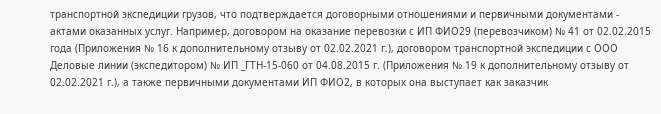транспортной экспедиции грузов, что подтверждается договорными отношениями и первичными документами - актами оказанных услуг. Например, договором на оказание перевозки с ИП ФИО29 (перевозчиком) № 41 от 02.02.2015 года (Приложения № 16 к дополнительному отзыву от 02.02.2021 г.), договором транспортной экспедиции с ООО Деловые линии (экспедитором) № ИП _ГТН-15-060 от 04.08.2015 г. (Приложения № 19 к дополнительному отзыву от 02.02.2021 г.), а также первичными документами ИП ФИО2, в которых она выступает как заказчик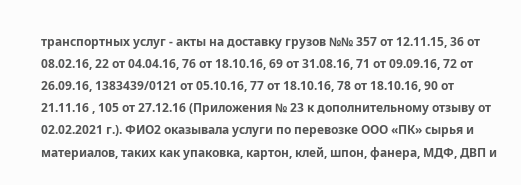транспортных услуг - акты на доставку грузов №№ 357 от 12.11.15, 36 от 08.02.16, 22 от 04.04.16, 76 от 18.10.16, 69 от 31.08.16, 71 от 09.09.16, 72 от 26.09.16, 1383439/0121 от 05.10.16, 77 от 18.10.16, 78 от 18.10.16, 90 от 21.11.16 , 105 от 27.12.16 (Приложения № 23 к дополнительному отзыву от 02.02.2021 г.). ФИО2 оказывала услуги по перевозке ООО «ПК» сырья и материалов, таких как упаковка, картон, клей, шпон, фанера, МДФ, ДВП и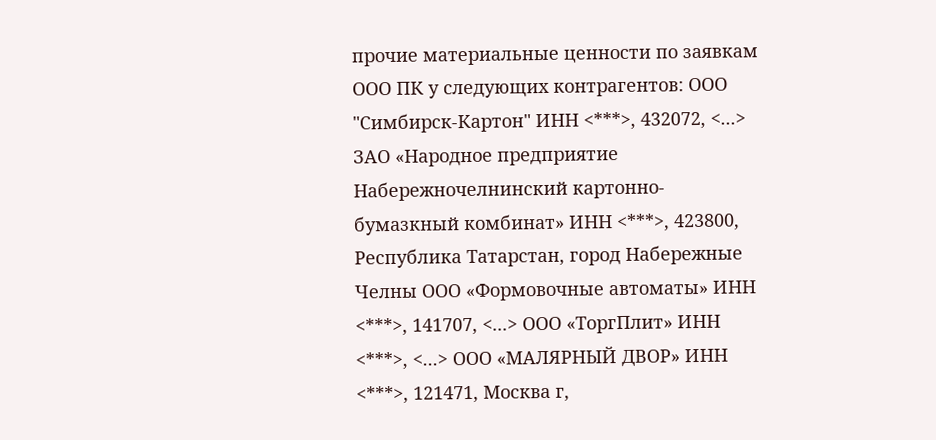прочие материальные ценности по заявкам ООО ПК у следующих контрагентов: ООО "Симбирск-Картон" ИНН <***>, 432072, <...> ЗАО «Народное предприятие Набережночелнинский картонно-бумазкный комбинат» ИНН <***>, 423800, Республика Татарстан, город Набережные Челны ООО «Формовочные автоматы» ИНН <***>, 141707, <...> ООО «ТоргПлит» ИНН <***>, <...> ООО «МАЛЯРНЫЙ ДВОР» ИНН <***>, 121471, Москва г,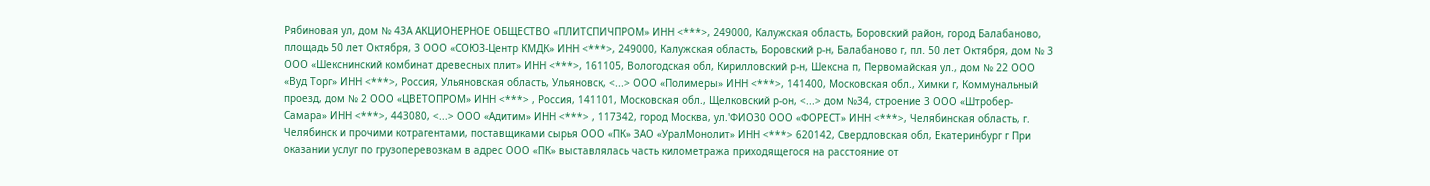Рябиновая ул, дом № 43А АКЦИОНЕРНОЕ ОБЩЕСТВО «ПЛИТСПИЧПРОМ» ИНН <***>, 249000, Калужская область, Боровский район, город Балабаново, площадь 50 лет Октября, 3 ООО «СОЮЗ-Центр КМДК» ИНН <***>, 249000, Калужская область, Боровский р-н, Балабаново г, пл. 50 лет Октября, дом № 3 ООО «Шекснинский комбинат древесных плит» ИНН <***>, 161105, Вологодская обл, Кирилловский р-н, Шексна п, Первомайская ул., дом № 22 ООО «Вуд Торг» ИНН <***>, Россия, Ульяновская область, Ульяновск, <...> ООО «Полимеры» ИНН <***>, 141400, Московская обл., Химки г, Коммунальный проезд, дом № 2 ООО «ЦВЕТОПРОМ» ИНН <***> , Россия, 141101, Московская обл., Щелковский р-он, <...> дом №34, строение 3 ООО «Штробер-Самара» ИНН <***>, 443080, <...> ООО «Адитим» ИНН <***> , 117342, город Москва, ул.'ФИО30 ООО «ФОРЕСТ» ИНН <***>, Челябинская область, г. Челябинск и прочими котрагентами, поставщиками сырья ООО «ПК» ЗАО «УралМонолит» ИНН <***> 620142, Свердловская обл, Екатеринбург г При оказании услуг по грузоперевозкам в адрес ООО «ПК» выставлялась часть километража приходящегося на расстояние от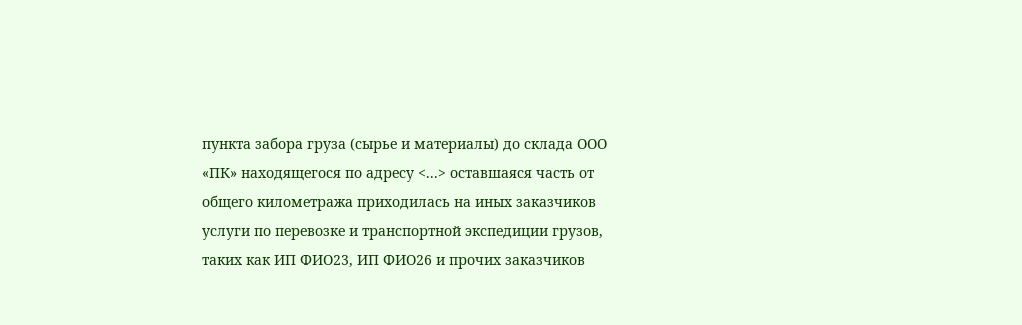пункта забора груза (сырье и материалы) до склада ООО «ПК» находящегося по адресу <...> оставшаяся часть от общего километража приходилась на иных заказчиков услуги по перевозке и транспортной экспедиции грузов, таких как ИП ФИО23, ИП ФИО26 и прочих заказчиков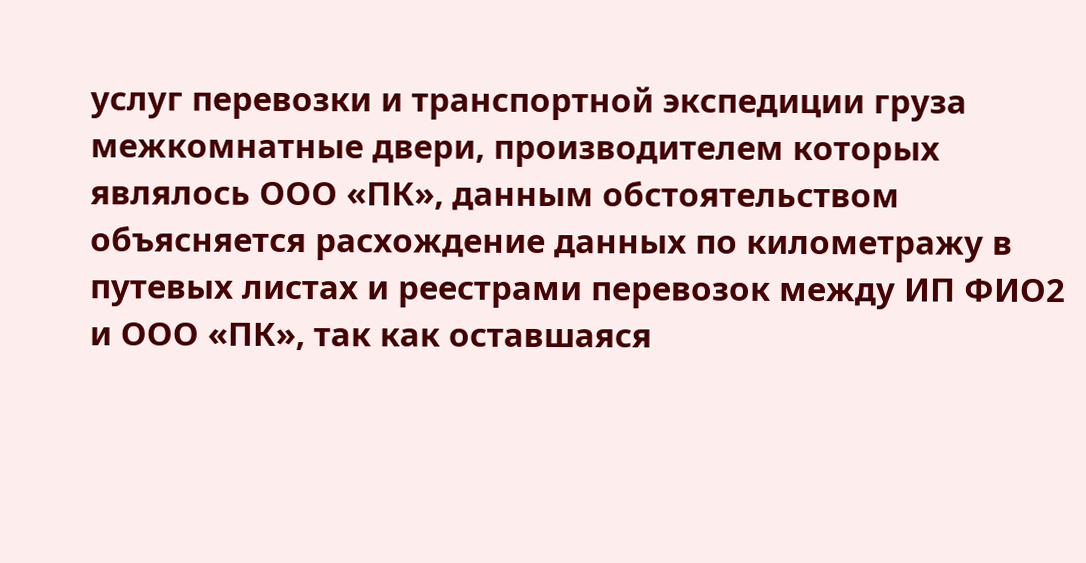услуг перевозки и транспортной экспедиции груза межкомнатные двери, производителем которых являлось ООО «ПК», данным обстоятельством объясняется расхождение данных по километражу в путевых листах и реестрами перевозок между ИП ФИО2 и ООО «ПК», так как оставшаяся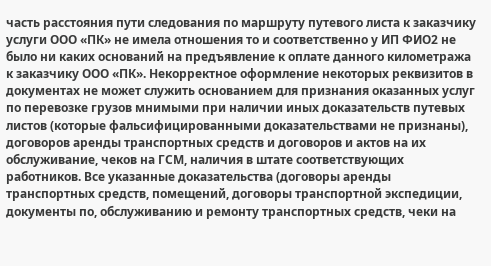часть расстояния пути следования по маршруту путевого листа к заказчику услуги ООО «ПК» не имела отношения то и соответственно у ИП ФИО2 не было ни каких оснований на предъявление к оплате данного километража к заказчику ООО «ПК». Некорректное оформление некоторых реквизитов в документах не может служить основанием для признания оказанных услуг по перевозке грузов мнимыми при наличии иных доказательств путевых листов (которые фальсифицированными доказательствами не признаны), договоров аренды транспортных средств и договоров и актов на их обслуживание, чеков на ГСМ, наличия в штате соответствующих работников. Все указанные доказательства (договоры аренды транспортных средств, помещений, договоры транспортной экспедиции, документы по, обслуживанию и ремонту транспортных средств, чеки на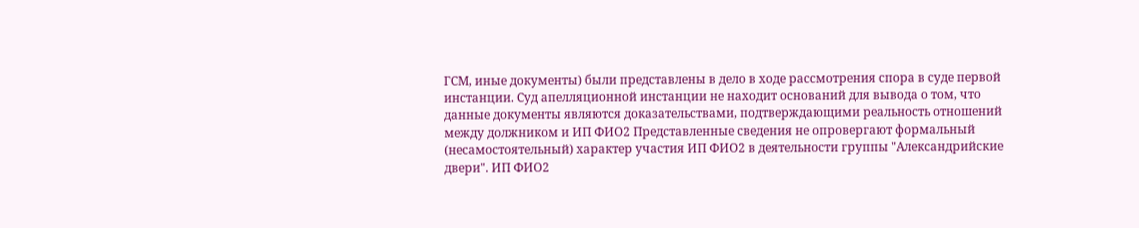ГСМ, иные документы) были представлены в дело в ходе рассмотрения спора в суде первой инстанции. Суд апелляционной инстанции не находит оснований для вывода о том, что данные документы являются доказательствами, подтверждающими реальность отношений между должником и ИП ФИО2 Представленные сведения не опровергают формальный (несамостоятельный) характер участия ИП ФИО2 в деятельности группы "Александрийские двери". ИП ФИО2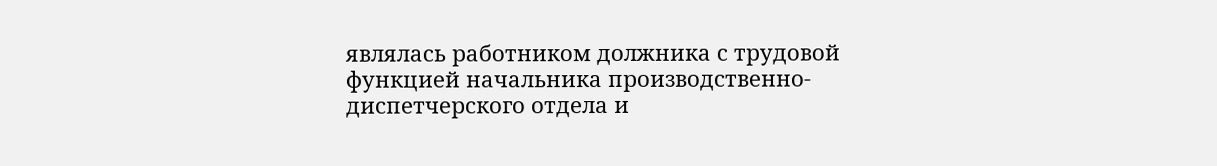являлась работником должника с трудовой функцией начальника производственно-диспетчерского отдела и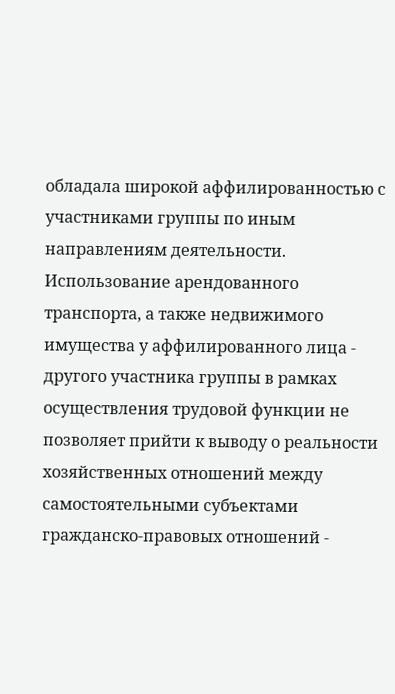обладала широкой аффилированностью с участниками группы по иным направлениям деятельности. Использование арендованного транспорта, а также недвижимого имущества у аффилированного лица - другого участника группы в рамках осуществления трудовой функции не позволяет прийти к выводу о реальности хозяйственных отношений между самостоятельными субъектами гражданско-правовых отношений -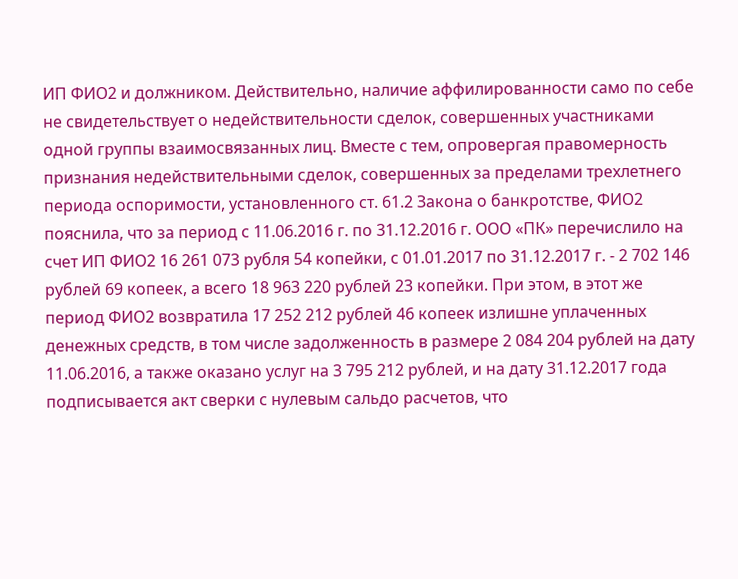ИП ФИО2 и должником. Действительно, наличие аффилированности само по себе не свидетельствует о недействительности сделок, совершенных участниками одной группы взаимосвязанных лиц. Вместе с тем, опровергая правомерность признания недействительными сделок, совершенных за пределами трехлетнего периода оспоримости, установленного ст. 61.2 Закона о банкротстве, ФИО2 пояснила, что за период с 11.06.2016 г. по 31.12.2016 г. ООО «ПК» перечислило на счет ИП ФИО2 16 261 073 рубля 54 копейки, с 01.01.2017 по 31.12.2017 г. - 2 702 146 рублей 69 копеек, а всего 18 963 220 рублей 23 копейки. При этом, в этот же период ФИО2 возвратила 17 252 212 рублей 46 копеек излишне уплаченных денежных средств, в том числе задолженность в размере 2 084 204 рублей на дату 11.06.2016, а также оказано услуг на 3 795 212 рублей, и на дату 31.12.2017 года подписывается акт сверки с нулевым сальдо расчетов, что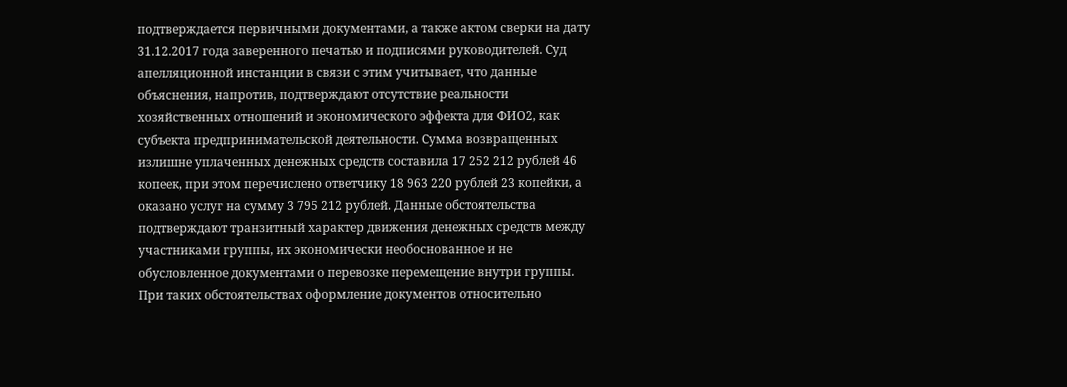подтверждается первичными документами, а также актом сверки на дату 31.12.2017 года заверенного печатью и подписями руководителей. Суд апелляционной инстанции в связи с этим учитывает, что данные объяснения, напротив, подтверждают отсутствие реальности хозяйственных отношений и экономического эффекта для ФИО2, как субъекта предпринимательской деятельности. Сумма возвращенных излишне уплаченных денежных средств составила 17 252 212 рублей 46 копеек, при этом перечислено ответчику 18 963 220 рублей 23 копейки, а оказано услуг на сумму 3 795 212 рублей. Данные обстоятельства подтверждают транзитный характер движения денежных средств между участниками группы, их экономически необоснованное и не обусловленное документами о перевозке перемещение внутри группы. При таких обстоятельствах оформление документов относительно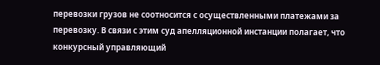перевозки грузов не соотносится с осуществленными платежами за перевозку. В связи с этим суд апелляционной инстанции полагает, что конкурсный управляющий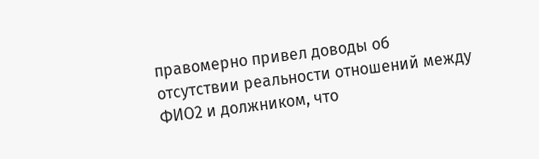правомерно привел доводы об отсутствии реальности отношений между ФИО2 и должником, что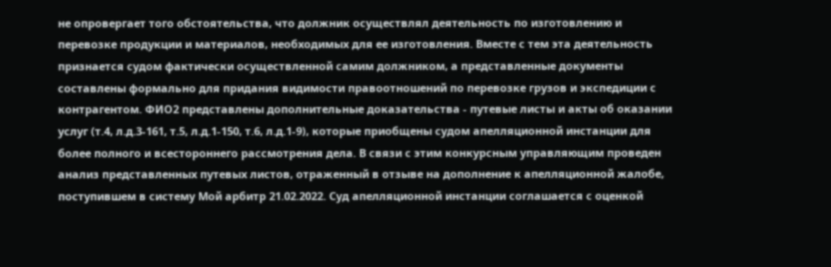не опровергает того обстоятельства, что должник осуществлял деятельность по изготовлению и перевозке продукции и материалов, необходимых для ее изготовления. Вместе с тем эта деятельность признается судом фактически осуществленной самим должником, а представленные документы составлены формально для придания видимости правоотношений по перевозке грузов и экспедиции с контрагентом. ФИО2 представлены дополнительные доказательства - путевые листы и акты об оказании услуг (т.4, л.д.3-161, т.5, л.д.1-150, т.6, л.д.1-9), которые приобщены судом апелляционной инстанции для более полного и всестороннего рассмотрения дела. В связи с этим конкурсным управляющим проведен анализ представленных путевых листов, отраженный в отзыве на дополнение к апелляционной жалобе, поступившем в систему Мой арбитр 21.02.2022. Суд апелляционной инстанции соглашается с оценкой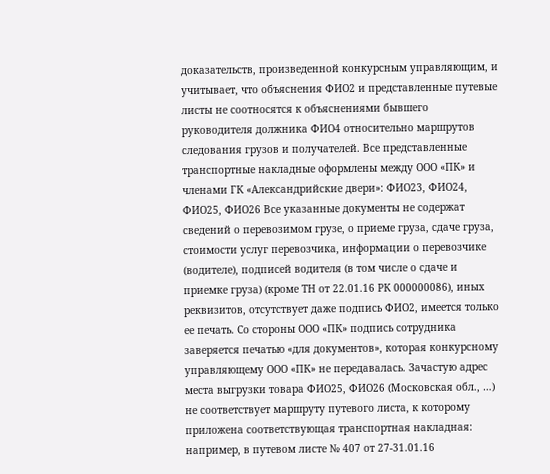доказательств, произведенной конкурсным управляющим, и учитывает, что объяснения ФИО2 и представленные путевые листы не соотносятся к объяснениями бывшего руководителя должника ФИО4 относительно маршрутов следования грузов и получателей. Все представленные транспортные накладные оформлены между ООО «ПК» и членами ГК «Александрийские двери»: ФИО23, ФИО24, ФИО25, ФИО26 Все указанные документы не содержат сведений о перевозимом грузе, о приеме груза, сдаче груза, стоимости услуг перевозчика, информации о перевозчике (водителе), подписей водителя (в том числе о сдаче и приемке груза) (кроме ТН от 22.01.16 РК 000000086), иных реквизитов, отсутствует даже подпись ФИО2, имеется только ее печать. Со стороны ООО «ПК» подпись сотрудника заверяется печатью «для документов», которая конкурсному управляющему ООО «ПК» не передавалась. Зачастую адрес места выгрузки товара ФИО25, ФИО26 (Московская обл., …) не соответствует маршруту путевого листа, к которому приложена соответствующая транспортная накладная: например, в путевом листе № 407 от 27-31.01.16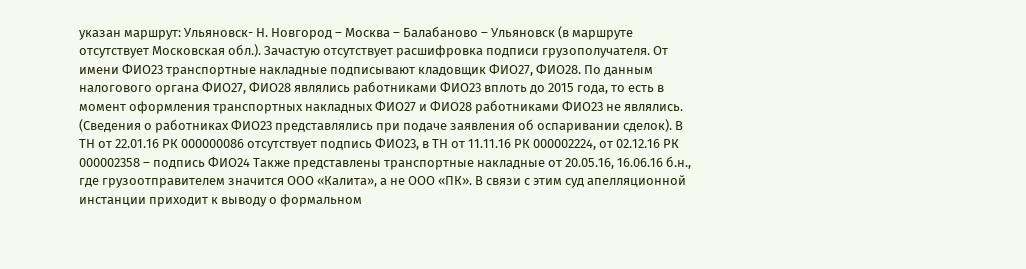указан маршрут: Ульяновск- Н. Новгород – Москва – Балабаново – Ульяновск (в маршруте отсутствует Московская обл.). Зачастую отсутствует расшифровка подписи грузополучателя. От имени ФИО23 транспортные накладные подписывают кладовщик ФИО27, ФИО28. По данным налогового органа ФИО27, ФИО28 являлись работниками ФИО23 вплоть до 2015 года, то есть в момент оформления транспортных накладных ФИО27 и ФИО28 работниками ФИО23 не являлись. (Сведения о работниках ФИО23 представлялись при подаче заявления об оспаривании сделок). В ТН от 22.01.16 РК 000000086 отсутствует подпись ФИО23, в ТН от 11.11.16 РК 000002224, от 02.12.16 РК 000002358 – подпись ФИО24 Также представлены транспортные накладные от 20.05.16, 16.06.16 б.н., где грузоотправителем значится ООО «Калита», а не ООО «ПК». В связи с этим суд апелляционной инстанции приходит к выводу о формальном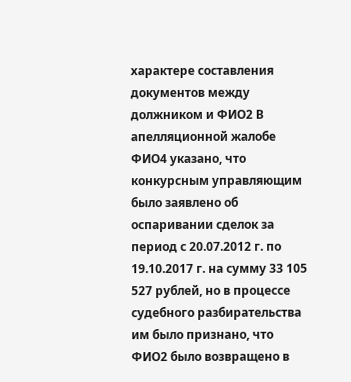характере составления документов между должником и ФИО2 В апелляционной жалобе ФИО4 указано, что конкурсным управляющим было заявлено об оспаривании сделок за период с 20.07.2012 г. по 19.10.2017 г. на сумму 33 105 527 рублей, но в процессе судебного разбирательства им было признано, что ФИО2 было возвращено в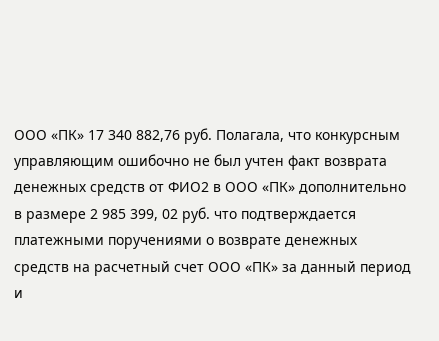ООО «ПК» 17 340 882,76 руб. Полагала, что конкурсным управляющим ошибочно не был учтен факт возврата денежных средств от ФИО2 в ООО «ПК» дополнительно в размере 2 985 399, 02 руб. что подтверждается платежными поручениями о возврате денежных средств на расчетный счет ООО «ПК» за данный период и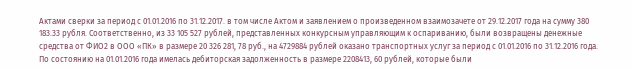Актами сверки за период с 01.01.2016 по 31.12.2017. в том числе Актом и заявлением о произведенном взаимозачете от 29.12.2017 года на сумму 380 183.33 рубля. Соответственно, из 33 105 527 рублей, представленных конкурсным управляющим к оспариванию, были возвращены денежные средства от ФИО2 в ООО «ПК» в размере 20 326 281, 78 руб., на 4729884 рублей оказано транспортных услуг за период с 01.01.2016 по 31.12.2016 года. По состоянию на 01.01.2016 года имелась дебиторская задолженность в размере 2208413, 60 рублей, которые были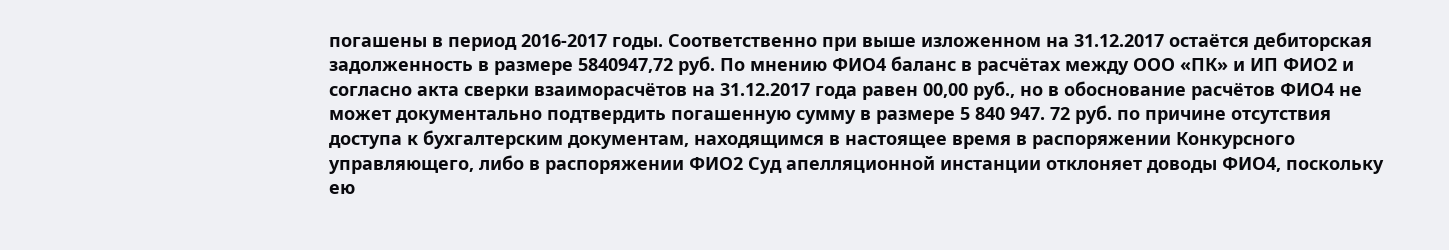погашены в период 2016-2017 годы. Соответственно при выше изложенном на 31.12.2017 остаётся дебиторская задолженность в размере 5840947,72 руб. По мнению ФИО4 баланс в расчётах между ООО «ПК» и ИП ФИО2 и согласно акта сверки взаиморасчётов на 31.12.2017 года равен 00,00 руб., но в обоснование расчётов ФИО4 не может документально подтвердить погашенную сумму в размере 5 840 947. 72 руб. по причине отсутствия доступа к бухгалтерским документам, находящимся в настоящее время в распоряжении Конкурсного управляющего, либо в распоряжении ФИО2 Суд апелляционной инстанции отклоняет доводы ФИО4, поскольку ею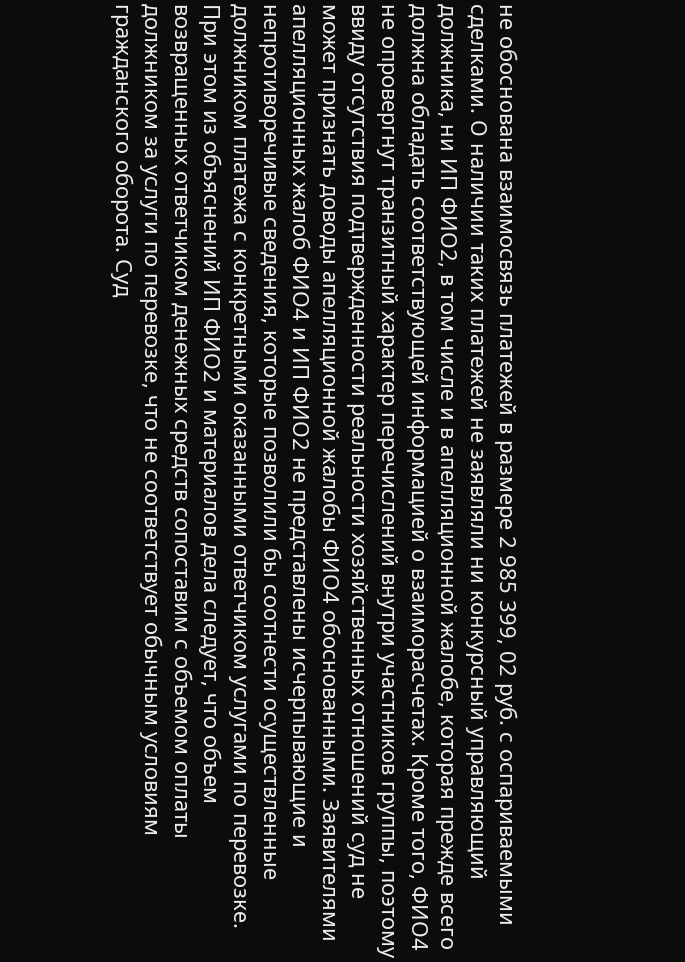не обоснована взаимосвязь платежей в размере 2 985 399, 02 руб. с оспариваемыми сделками. О наличии таких платежей не заявляли ни конкурсный управляющий должника, ни ИП ФИО2, в том числе и в апелляционной жалобе, которая прежде всего должна обладать соответствующей информацией о взаиморасчетах. Кроме того, ФИО4 не опровергнут транзитный характер перечислений внутри участников группы, поэтому ввиду отсутствия подтвержденности реальности хозяйственных отношений суд не может признать доводы апелляционной жалобы ФИО4 обоснованными. Заявителями апелляционных жалоб ФИО4 и ИП ФИО2 не представлены исчерпывающие и непротиворечивые сведения, которые позволили бы соотнести осуществленные должником платежа с конкретными оказанными ответчиком услугами по перевозке. При этом из объяснений ИП ФИО2 и материалов дела следует, что объем возвращенных ответчиком денежных средств сопоставим с объемом оплаты должником за услуги по перевозке, что не соответствует обычным условиям гражданского оборота. Суд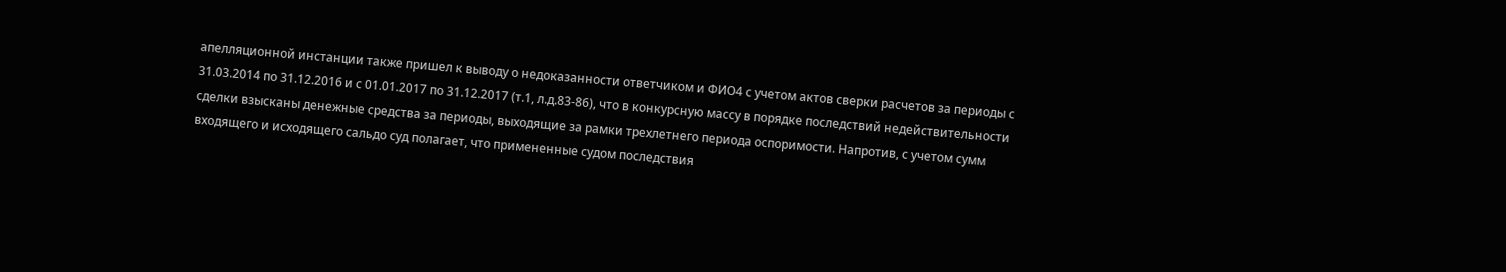апелляционной инстанции также пришел к выводу о недоказанности ответчиком и ФИО4 с учетом актов сверки расчетов за периоды с 31.03.2014 по 31.12.2016 и с 01.01.2017 по 31.12.2017 (т.1, л.д.83-86), что в конкурсную массу в порядке последствий недействительности сделки взысканы денежные средства за периоды, выходящие за рамки трехлетнего периода оспоримости. Напротив, с учетом сумм входящего и исходящего сальдо суд полагает, что примененные судом последствия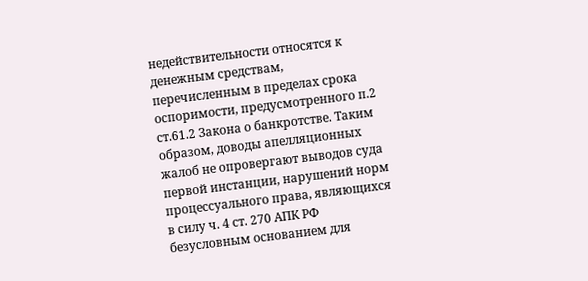недействительности относятся к денежным средствам, перечисленным в пределах срока оспоримости, предусмотренного п.2 ст.61.2 Закона о банкротстве. Таким образом, доводы апелляционных жалоб не опровергают выводов суда первой инстанции, нарушений норм процессуального права, являющихся в силу ч. 4 ст. 270 АПК РФ безусловным основанием для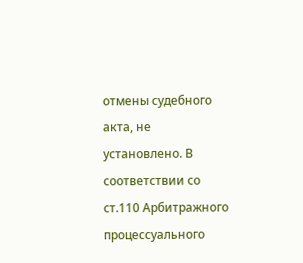отмены судебного акта, не установлено. В соответствии со ст.110 Арбитражного процессуального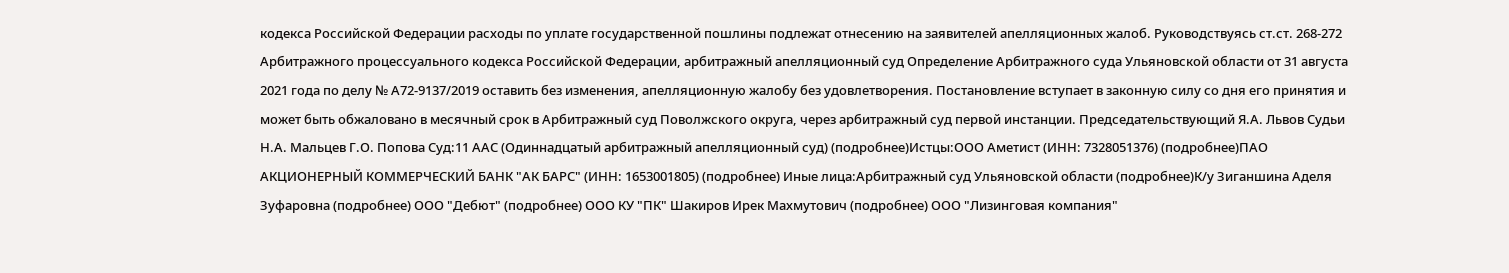кодекса Российской Федерации расходы по уплате государственной пошлины подлежат отнесению на заявителей апелляционных жалоб. Руководствуясь ст.ст. 268-272 Арбитражного процессуального кодекса Российской Федерации, арбитражный апелляционный суд Определение Арбитражного суда Ульяновской области от 31 августа 2021 года по делу № А72-9137/2019 оставить без изменения, апелляционную жалобу без удовлетворения. Постановление вступает в законную силу со дня его принятия и может быть обжаловано в месячный срок в Арбитражный суд Поволжского округа, через арбитражный суд первой инстанции. Председательствующий Я.А. Львов Судьи Н.А. Мальцев Г.О. Попова Суд:11 ААС (Одиннадцатый арбитражный апелляционный суд) (подробнее)Истцы:ООО Аметист (ИНН: 7328051376) (подробнее)ПАО АКЦИОНЕРНЫЙ КОММЕРЧЕСКИЙ БАНК "АК БАРС" (ИНН: 1653001805) (подробнее) Иные лица:Арбитражный суд Ульяновской области (подробнее)К/у Зиганшина Аделя Зуфаровна (подробнее) ООО "Дебют" (подробнее) ООО КУ "ПК" Шакиров Ирек Махмутович (подробнее) ООО "Лизинговая компания"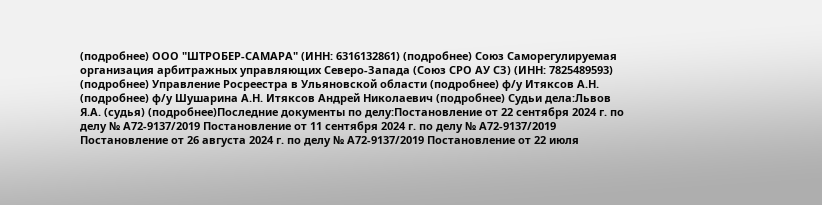(подробнее) ООО "ШТРОБЕР-САМАРА" (ИНН: 6316132861) (подробнее) Союз Саморегулируемая организация арбитражных управляющих Северо-Запада (Союз СРО АУ СЗ) (ИНН: 7825489593) (подробнее) Управление Росреестра в Ульяновской области (подробнее) ф/у Итяксов А.Н. (подробнее) ф/у Шушарина А.Н. Итяксов Андрей Николаевич (подробнее) Судьи дела:Львов Я.А. (судья) (подробнее)Последние документы по делу:Постановление от 22 сентября 2024 г. по делу № А72-9137/2019 Постановление от 11 сентября 2024 г. по делу № А72-9137/2019 Постановление от 26 августа 2024 г. по делу № А72-9137/2019 Постановление от 22 июля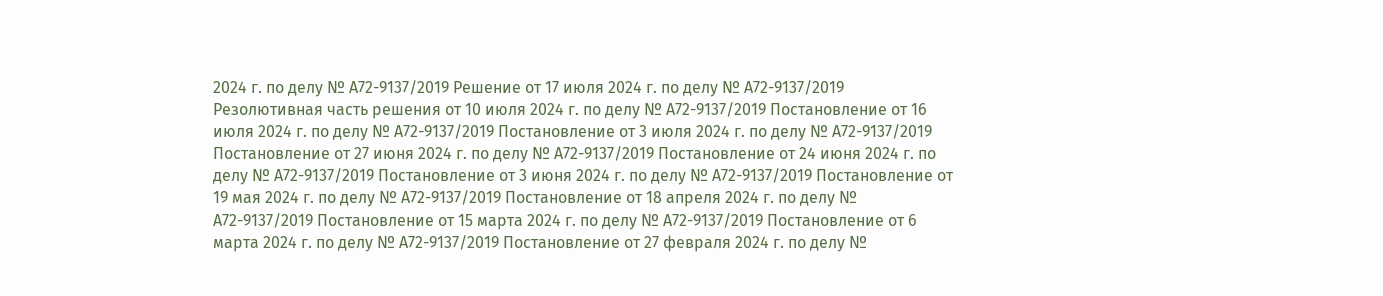2024 г. по делу № А72-9137/2019 Решение от 17 июля 2024 г. по делу № А72-9137/2019 Резолютивная часть решения от 10 июля 2024 г. по делу № А72-9137/2019 Постановление от 16 июля 2024 г. по делу № А72-9137/2019 Постановление от 3 июля 2024 г. по делу № А72-9137/2019 Постановление от 27 июня 2024 г. по делу № А72-9137/2019 Постановление от 24 июня 2024 г. по делу № А72-9137/2019 Постановление от 3 июня 2024 г. по делу № А72-9137/2019 Постановление от 19 мая 2024 г. по делу № А72-9137/2019 Постановление от 18 апреля 2024 г. по делу № А72-9137/2019 Постановление от 15 марта 2024 г. по делу № А72-9137/2019 Постановление от 6 марта 2024 г. по делу № А72-9137/2019 Постановление от 27 февраля 2024 г. по делу №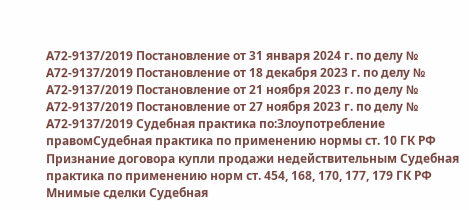А72-9137/2019 Постановление от 31 января 2024 г. по делу № А72-9137/2019 Постановление от 18 декабря 2023 г. по делу № А72-9137/2019 Постановление от 21 ноября 2023 г. по делу № А72-9137/2019 Постановление от 27 ноября 2023 г. по делу № А72-9137/2019 Судебная практика по:Злоупотребление правомСудебная практика по применению нормы ст. 10 ГК РФ Признание договора купли продажи недействительным Судебная практика по применению норм ст. 454, 168, 170, 177, 179 ГК РФ
Мнимые сделки Судебная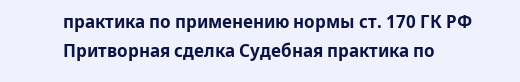практика по применению нормы ст. 170 ГК РФ Притворная сделка Судебная практика по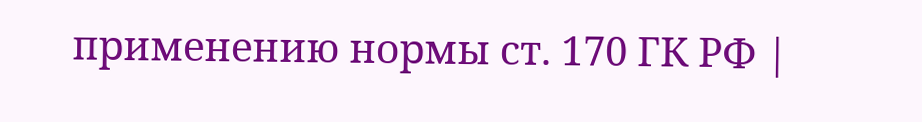применению нормы ст. 170 ГК РФ |